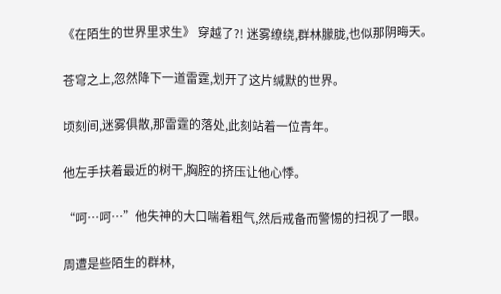《在陌生的世界里求生》 穿越了?! 迷雾缭绕,群林朦胧,也似那阴晦天。

苍穹之上,忽然降下一道雷霆,划开了这片缄默的世界。

顷刻间,迷雾俱散,那雷霆的落处,此刻站着一位青年。

他左手扶着最近的树干,胸腔的挤压让他心悸。

“呵…呵…”他失神的大口喘着粗气,然后戒备而警惕的扫视了一眼。

周遭是些陌生的群林,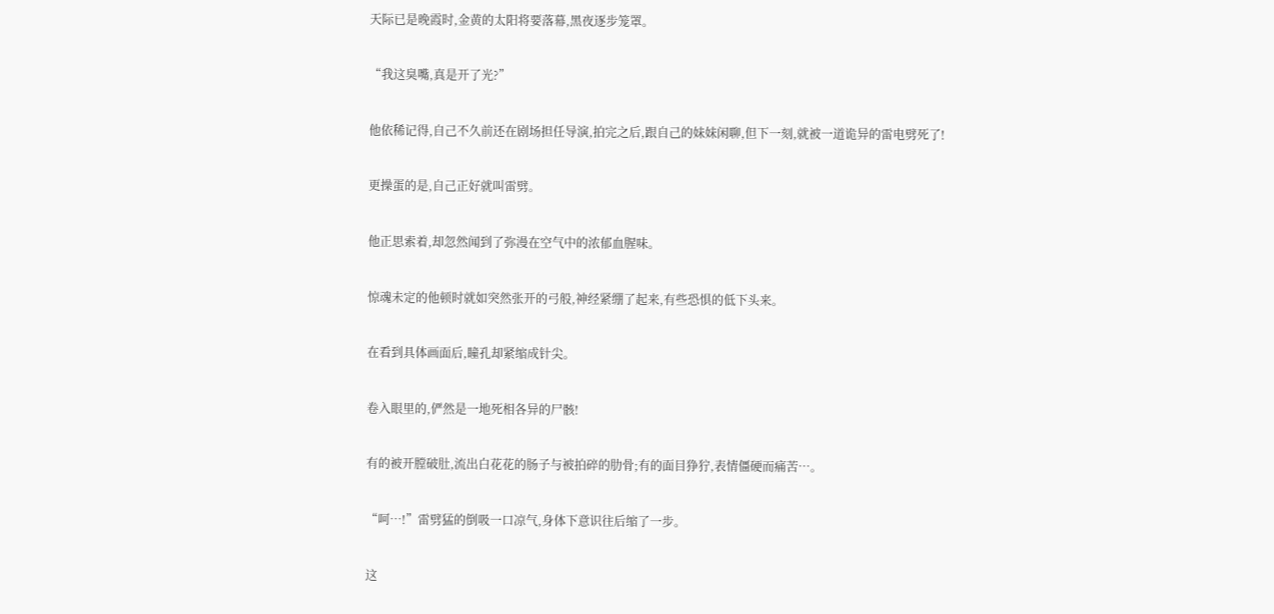天际已是晚霞时,金黄的太阳将要落幕,黑夜逐步笼罩。

“我这臭嘴,真是开了光?”

他依稀记得,自己不久前还在剧场担任导演,拍完之后,跟自己的妹妹闲聊,但下一刻,就被一道诡异的雷电劈死了!

更操蛋的是,自己正好就叫雷劈。

他正思索着,却忽然闻到了弥漫在空气中的浓郁血腥味。

惊魂未定的他顿时就如突然张开的弓般,神经紧绷了起来,有些恐惧的低下头来。

在看到具体画面后,瞳孔却紧缩成针尖。

卷入眼里的,俨然是一地死相各异的尸骸!

有的被开膛破肚,流出白花花的肠子与被拍碎的肋骨;有的面目狰狞,表情僵硬而痛苦…。

“呵…!”雷劈猛的倒吸一口凉气,身体下意识往后缩了一步。

这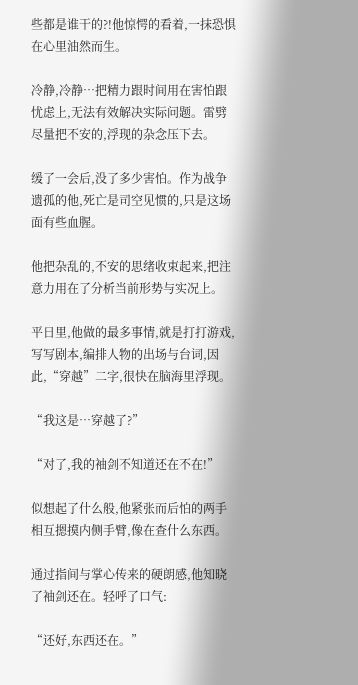些都是谁干的?!他惊愕的看着,一抹恐惧在心里油然而生。

冷静,冷静…把精力跟时间用在害怕跟忧虑上,无法有效解决实际问题。雷劈尽量把不安的,浮现的杂念压下去。

缓了一会后,没了多少害怕。作为战争遗孤的他,死亡是司空见惯的,只是这场面有些血腥。

他把杂乱的,不安的思绪收束起来,把注意力用在了分析当前形势与实况上。

平日里,他做的最多事情,就是打打游戏,写写剧本,编排人物的出场与台词,因此,“穿越”二字,很快在脑海里浮现。

“我这是…穿越了?”

“对了,我的袖剑不知道还在不在!”

似想起了什么般,他紧张而后怕的两手相互摁摸内侧手臂,像在查什么东西。

通过指间与掌心传来的硬朗感,他知晓了袖剑还在。轻呼了口气:

“还好,东西还在。”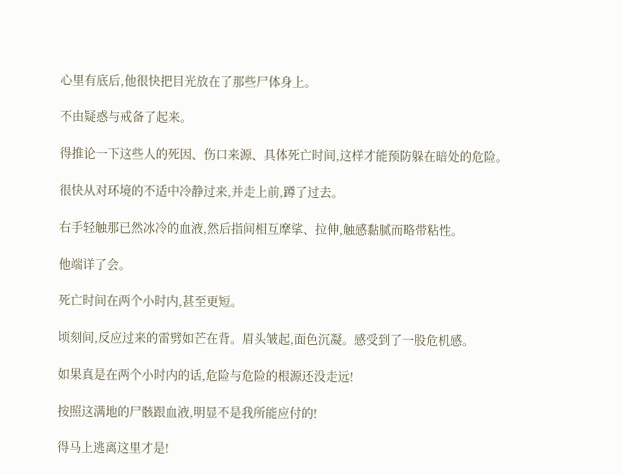心里有底后,他很快把目光放在了那些尸体身上。

不由疑惑与戒备了起来。

得推论一下这些人的死因、伤口来源、具体死亡时间,这样才能预防躲在暗处的危险。

很快从对环境的不适中冷静过来,并走上前,蹲了过去。

右手轻触那已然冰冷的血液,然后指间相互摩挲、拉伸,触感黏腻而略带粘性。

他端详了会。

死亡时间在两个小时内,甚至更短。

顷刻间,反应过来的雷劈如芒在背。眉头皱起,面色沉凝。感受到了一股危机感。

如果真是在两个小时内的话,危险与危险的根源还没走远!

按照这满地的尸骸跟血液,明显不是我所能应付的!

得马上逃离这里才是!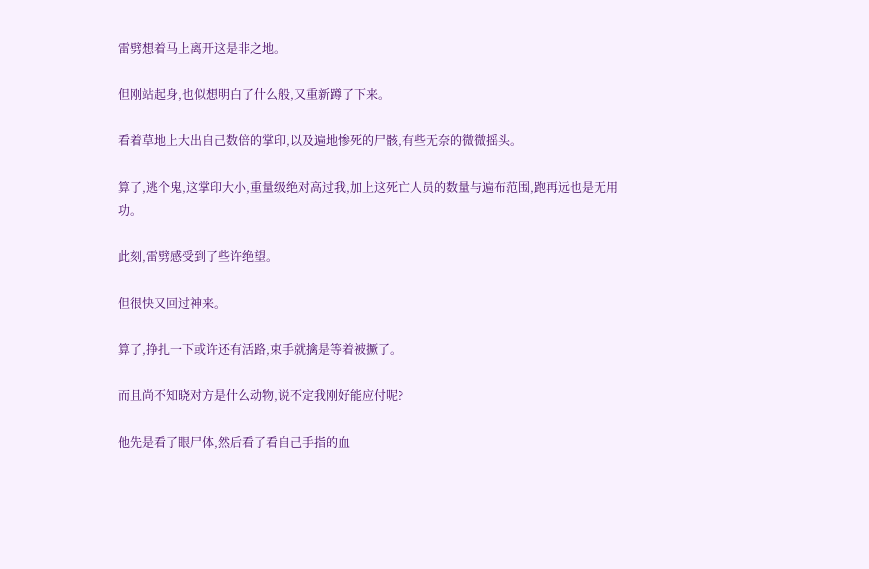雷劈想着马上离开这是非之地。

但刚站起身,也似想明白了什么般,又重新蹲了下来。

看着草地上大出自己数倍的掌印,以及遍地惨死的尸骸,有些无奈的微微摇头。

算了,逃个鬼,这掌印大小,重量级绝对高过我,加上这死亡人员的数量与遍布范围,跑再远也是无用功。

此刻,雷劈感受到了些许绝望。

但很快又回过神来。

算了,挣扎一下或许还有活路,束手就擒是等着被撅了。

而且尚不知晓对方是什么动物,说不定我刚好能应付呢?

他先是看了眼尸体,然后看了看自己手指的血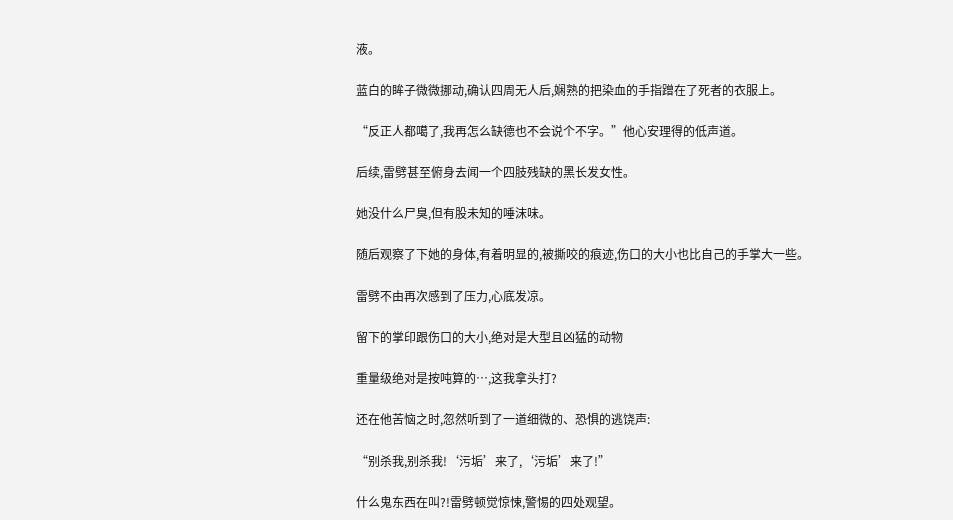液。

蓝白的眸子微微挪动,确认四周无人后,娴熟的把染血的手指蹭在了死者的衣服上。

“反正人都噶了,我再怎么缺德也不会说个不字。”他心安理得的低声道。

后续,雷劈甚至俯身去闻一个四肢残缺的黑长发女性。

她没什么尸臭,但有股未知的唾沫味。

随后观察了下她的身体,有着明显的,被撕咬的痕迹,伤口的大小也比自己的手掌大一些。

雷劈不由再次感到了压力,心底发凉。

留下的掌印跟伤口的大小,绝对是大型且凶猛的动物

重量级绝对是按吨算的…,这我拿头打?

还在他苦恼之时,忽然听到了一道细微的、恐惧的逃饶声:

“别杀我,别杀我!‘污垢’来了,‘污垢’来了!”

什么鬼东西在叫?!雷劈顿觉惊悚,警惕的四处观望。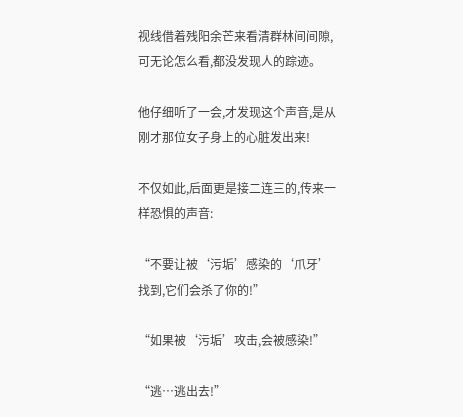视线借着残阳余芒来看清群林间间隙,可无论怎么看,都没发现人的踪迹。

他仔细听了一会,才发现这个声音,是从刚才那位女子身上的心脏发出来!

不仅如此,后面更是接二连三的,传来一样恐惧的声音:

“不要让被‘污垢’感染的‘爪牙’找到,它们会杀了你的!”

“如果被‘污垢’攻击,会被感染!”

“逃…逃出去!”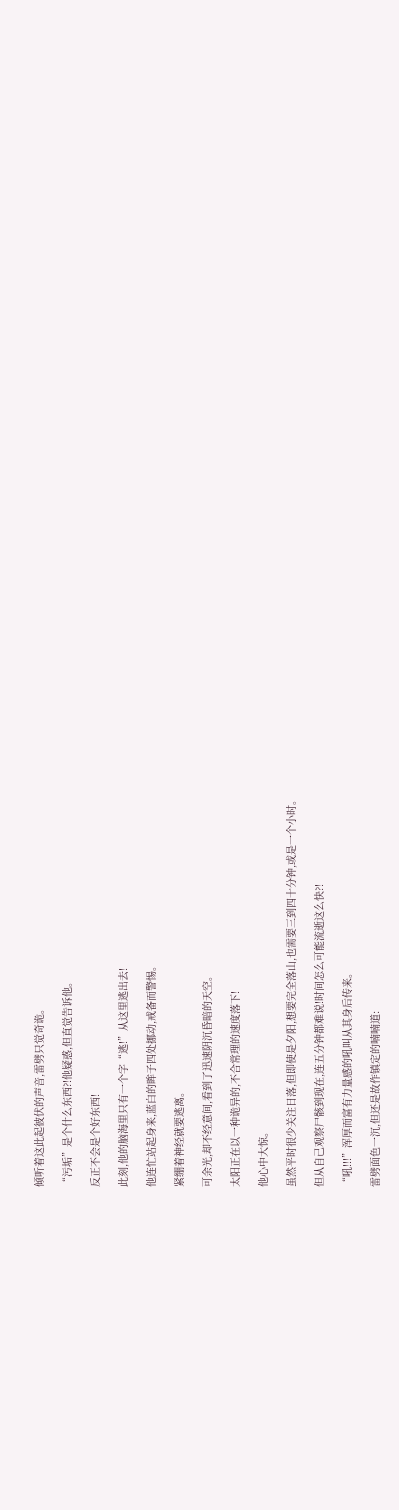倾听着这此起彼伏的声音,雷劈只觉奇诡。

“污垢”是个什么东西?!他疑惑,但直觉告诉他。

反正不会是个好东西!

此刻,他的脑海里只有一个字“逃!”从这里逃出去!

他连忙站起身来,蓝白的眸子四处挪动,戒备而警惕。

紧绷着神经就要逃离。

可余光,却不经意间,看到了迅速阴沉昏暗的天空。

太阳正在以一种诡异的,不合常理的速度落下!

他心中大惊。

虽然平时很少关注日落,但即使是夕阳,想要完全落山,也需要三到四十分钟,或是一个小时。

但从自己观察尸骸到现在,连五分钟都难说!时间怎么可能流逝这么快?!

“吼!!!”浑厚而富有力量感的吼叫从其身后传来。

雷劈面色一沉,但还是故作镇定的喃喃道: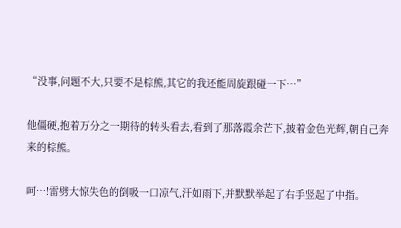“没事,问题不大,只要不是棕熊,其它的我还能周旋跟碰一下…”

他僵硬,抱着万分之一期待的转头看去,看到了那落霞余芒下,披着金色光辉,朝自己奔来的棕熊。

呵…!雷劈大惊失色的倒吸一口凉气,汗如雨下,并默默举起了右手竖起了中指。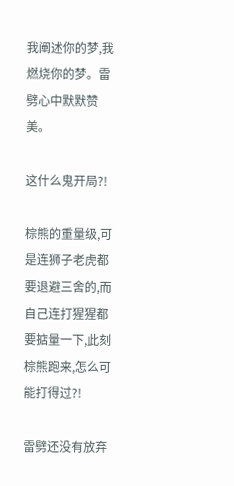我阐述你的梦,我燃烧你的梦。雷劈心中默默赞美。

这什么鬼开局?!

棕熊的重量级,可是连狮子老虎都要退避三舍的,而自己连打猩猩都要掂量一下,此刻棕熊跑来,怎么可能打得过?!

雷劈还没有放弃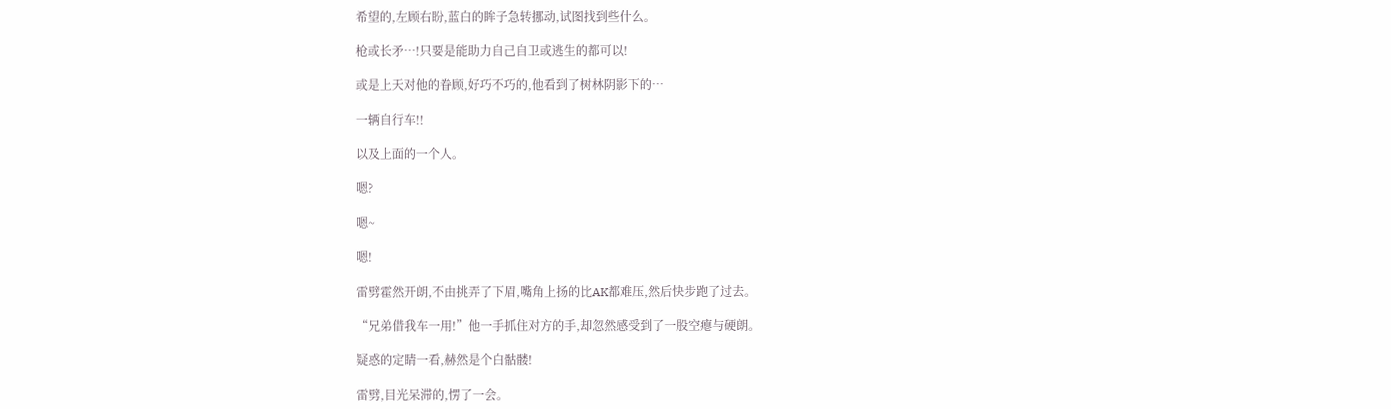希望的,左顾右盼,蓝白的眸子急转挪动,试图找到些什么。

枪或长矛…!只要是能助力自己自卫或逃生的都可以!

或是上天对他的眷顾,好巧不巧的,他看到了树林阴影下的…

一辆自行车!!

以及上面的一个人。

嗯?

嗯~

嗯!

雷劈霍然开朗,不由挑弄了下眉,嘴角上扬的比AK都难压,然后快步跑了过去。

“兄弟借我车一用!”他一手抓住对方的手,却忽然感受到了一股空瘪与硬朗。

疑惑的定睛一看,赫然是个白骷髅!

雷劈,目光呆滞的,愣了一会。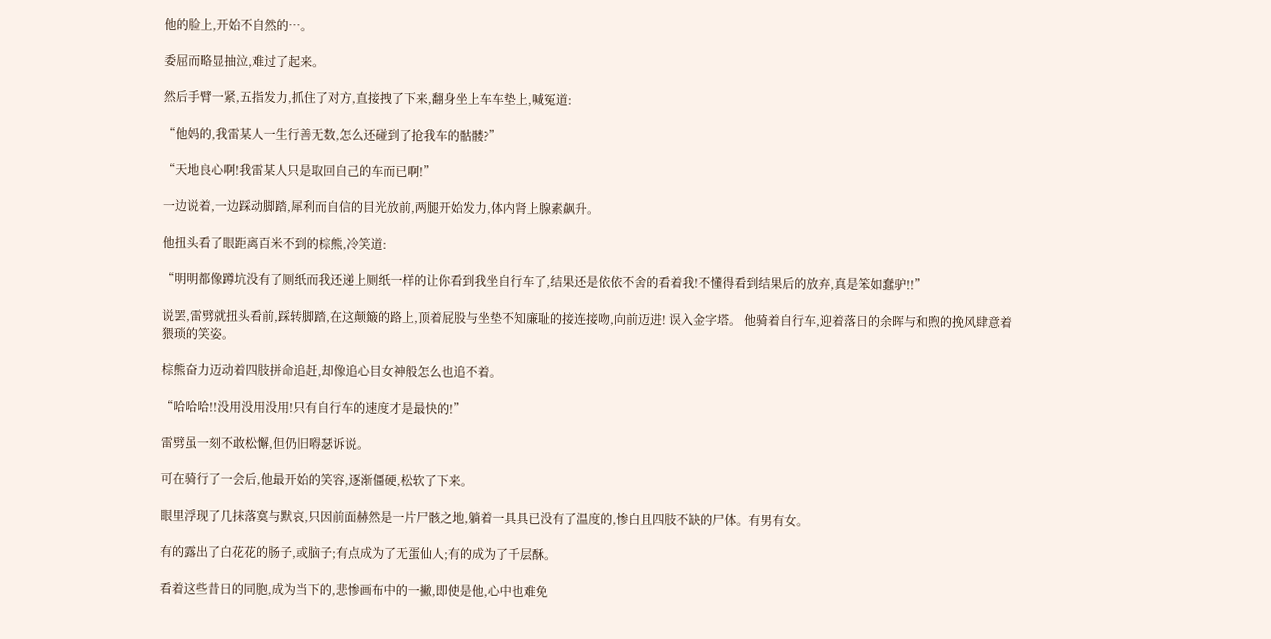他的脸上,开始不自然的…。

委屈而略显抽泣,难过了起来。

然后手臂一紧,五指发力,抓住了对方,直接拽了下来,翻身坐上车车垫上,喊冤道:

“他妈的,我雷某人一生行善无数,怎么还碰到了抢我车的骷髅?”

“天地良心啊!我雷某人只是取回自己的车而已啊!”

一边说着,一边踩动脚踏,犀利而自信的目光放前,两腿开始发力,体内肾上腺素飙升。

他扭头看了眼距离百米不到的棕熊,冷笑道:

“明明都像蹲坑没有了厕纸而我还递上厕纸一样的让你看到我坐自行车了,结果还是依依不舍的看着我!不懂得看到结果后的放弃,真是笨如蠢驴!!”

说罢,雷劈就扭头看前,踩转脚踏,在这颠簸的路上,顶着屁股与坐垫不知廉耻的接连接吻,向前迈进! 误入金字塔。 他骑着自行车,迎着落日的余晖与和煦的挽风肆意着猥琐的笑姿。

棕熊奋力迈动着四肢拼命追赶,却像追心目女神般怎么也追不着。

“哈哈哈!!没用没用没用!只有自行车的速度才是最快的!”

雷劈虽一刻不敢松懈,但仍旧嘚瑟诉说。

可在骑行了一会后,他最开始的笑容,逐渐僵硬,松软了下来。

眼里浮现了几抹落寞与默哀,只因前面赫然是一片尸骸之地,躺着一具具已没有了温度的,惨白且四肢不缺的尸体。有男有女。

有的露出了白花花的肠子,或脑子;有点成为了无蛋仙人;有的成为了千层酥。

看着这些昔日的同胞,成为当下的,悲惨画布中的一撇,即使是他,心中也难免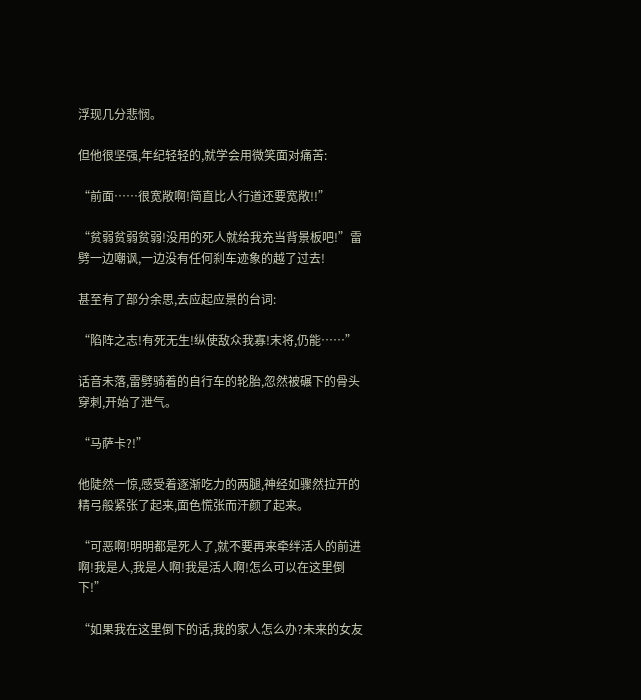浮现几分悲悯。

但他很坚强,年纪轻轻的,就学会用微笑面对痛苦:

“前面……很宽敞啊!简直比人行道还要宽敞!!”

“贫弱贫弱贫弱!没用的死人就给我充当背景板吧!”雷劈一边嘲讽,一边没有任何刹车迹象的越了过去!

甚至有了部分余思,去应起应景的台词:

“陷阵之志!有死无生!纵使敌众我寡!末将,仍能……”

话音未落,雷劈骑着的自行车的轮胎,忽然被碾下的骨头穿刺,开始了泄气。

“马萨卡?!”

他陡然一惊,感受着逐渐吃力的两腿,神经如骤然拉开的精弓般紧张了起来,面色慌张而汗颜了起来。

“可恶啊!明明都是死人了,就不要再来牵绊活人的前进啊!我是人,我是人啊!我是活人啊!怎么可以在这里倒下!”

“如果我在这里倒下的话,我的家人怎么办?未来的女友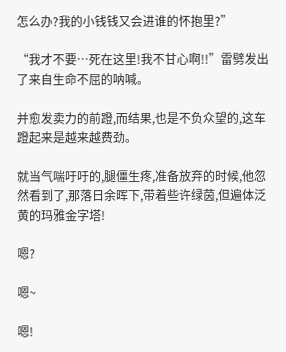怎么办?我的小钱钱又会进谁的怀抱里?”

“我才不要…死在这里!我不甘心啊!!”雷劈发出了来自生命不屈的呐喊。

并愈发卖力的前蹬,而结果,也是不负众望的,这车蹬起来是越来越费劲。

就当气喘吁吁的,腿僵生疼,准备放弃的时候,他忽然看到了,那落日余晖下,带着些许绿茵,但遍体泛黄的玛雅金字塔!

嗯?

嗯~

嗯!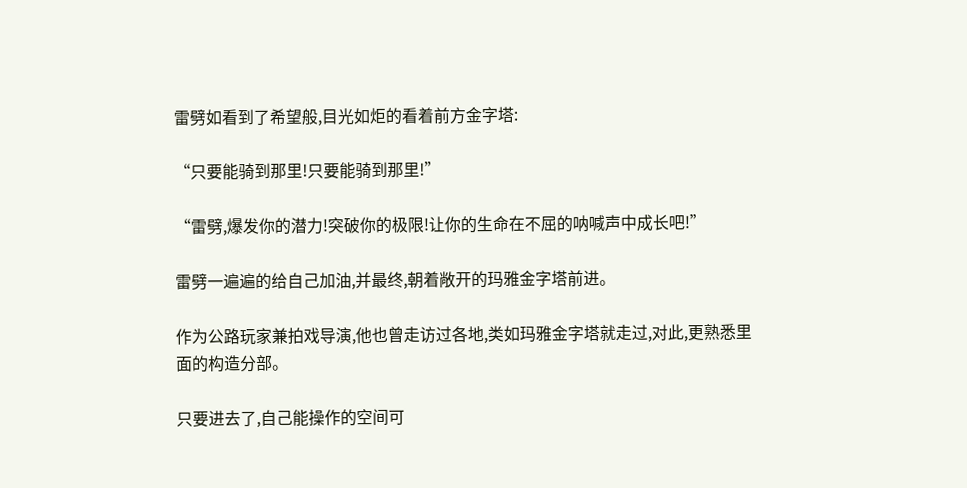雷劈如看到了希望般,目光如炬的看着前方金字塔:

“只要能骑到那里!只要能骑到那里!”

“雷劈,爆发你的潜力!突破你的极限!让你的生命在不屈的呐喊声中成长吧!”

雷劈一遍遍的给自己加油,并最终,朝着敞开的玛雅金字塔前进。

作为公路玩家兼拍戏导演,他也曾走访过各地,类如玛雅金字塔就走过,对此,更熟悉里面的构造分部。

只要进去了,自己能操作的空间可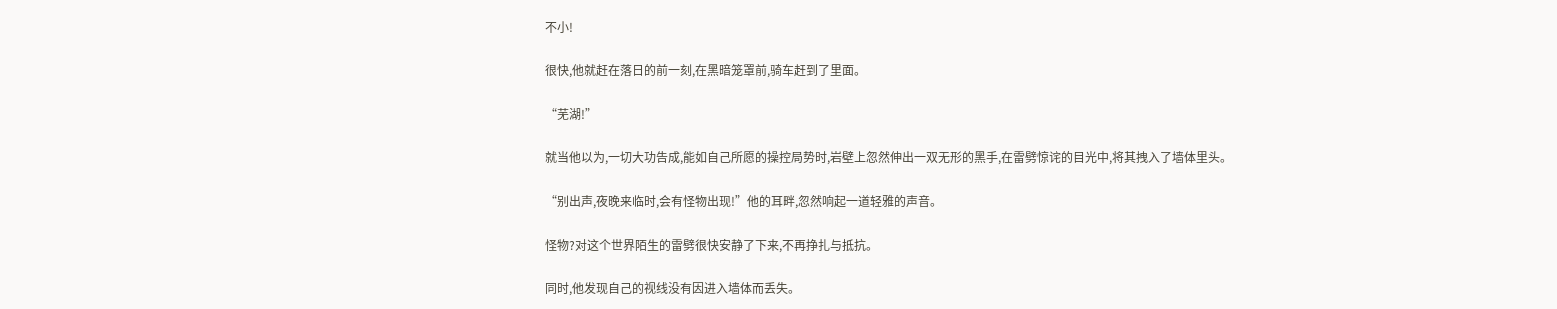不小!

很快,他就赶在落日的前一刻,在黑暗笼罩前,骑车赶到了里面。

“芜湖!”

就当他以为,一切大功告成,能如自己所愿的操控局势时,岩壁上忽然伸出一双无形的黑手,在雷劈惊诧的目光中,将其拽入了墙体里头。

“别出声,夜晚来临时,会有怪物出现!”他的耳畔,忽然响起一道轻雅的声音。

怪物?对这个世界陌生的雷劈很快安静了下来,不再挣扎与抵抗。

同时,他发现自己的视线没有因进入墙体而丢失。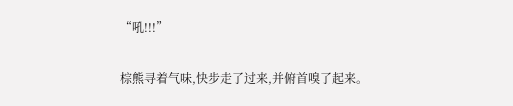“吼!!!”

棕熊寻着气味,快步走了过来,并俯首嗅了起来。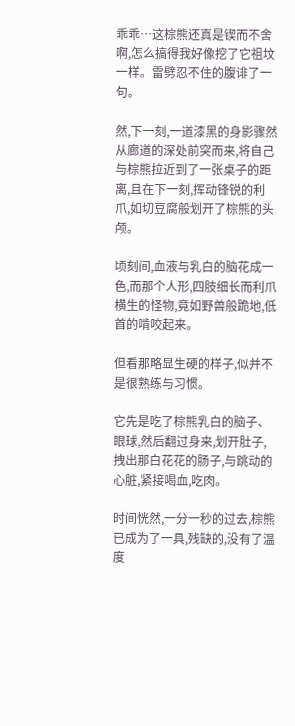乖乖…这棕熊还真是锲而不舍啊,怎么搞得我好像挖了它祖坟一样。雷劈忍不住的腹诽了一句。

然,下一刻,一道漆黑的身影骤然从廊道的深处前突而来,将自己与棕熊拉近到了一张桌子的距离,且在下一刻,挥动锋锐的利爪,如切豆腐般划开了棕熊的头颅。

顷刻间,血液与乳白的脑花成一色,而那个人形,四肢细长而利爪横生的怪物,竟如野兽般跪地,低首的啃咬起来。

但看那略显生硬的样子,似并不是很熟练与习惯。

它先是吃了棕熊乳白的脑子、眼球,然后翻过身来,划开肚子,拽出那白花花的肠子,与跳动的心脏,紧接喝血,吃肉。

时间恍然,一分一秒的过去,棕熊已成为了一具,残缺的,没有了温度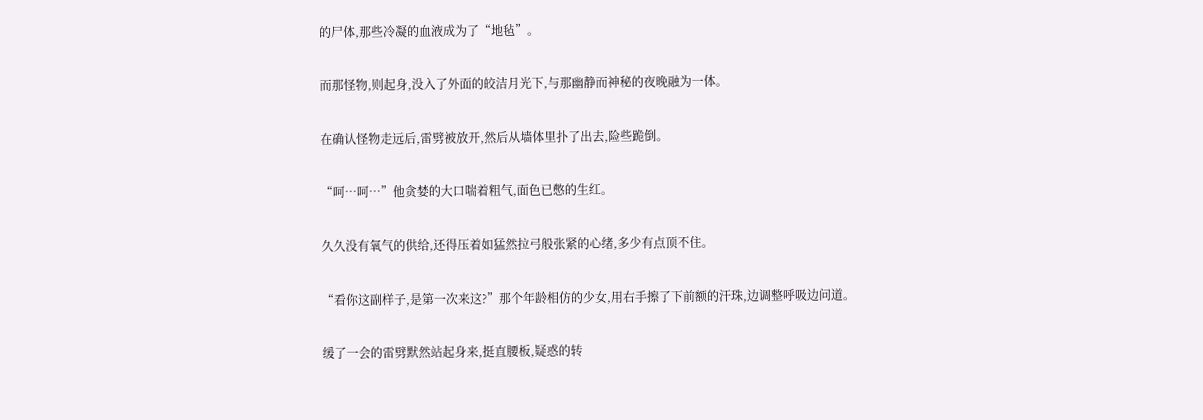的尸体,那些冷凝的血液成为了“地毡”。

而那怪物,则起身,没入了外面的皎洁月光下,与那幽静而神秘的夜晚融为一体。

在确认怪物走远后,雷劈被放开,然后从墙体里扑了出去,险些跪倒。

“呵…呵…”他贪婪的大口喘着粗气,面色已憋的生红。

久久没有氧气的供给,还得压着如猛然拉弓般张紧的心绪,多少有点顶不住。

“看你这副样子,是第一次来这?”那个年龄相仿的少女,用右手擦了下前额的汗珠,边调整呼吸边问道。

缓了一会的雷劈默然站起身来,挺直腰板,疑惑的转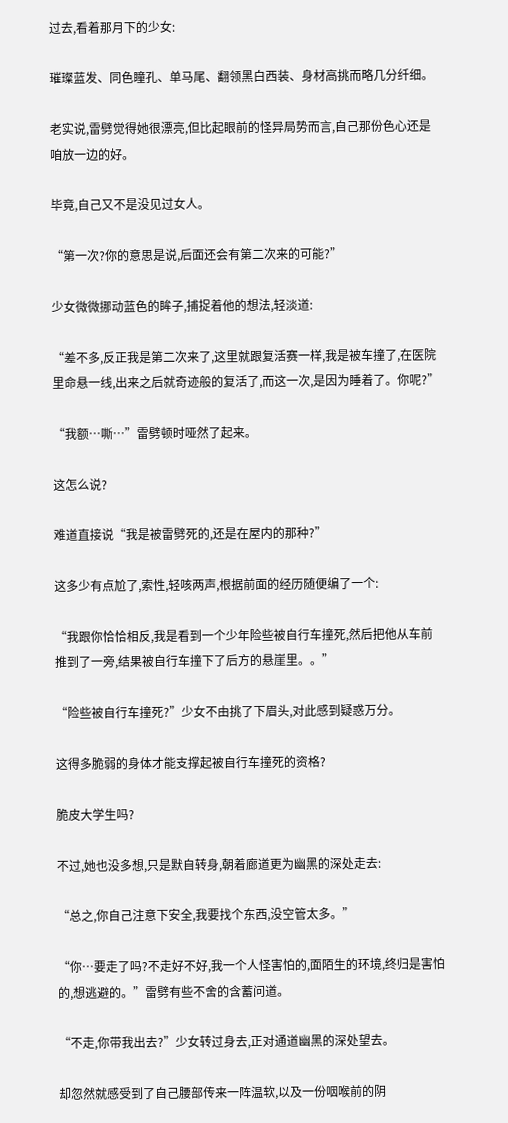过去,看着那月下的少女:

璀璨蓝发、同色瞳孔、单马尾、翻领黑白西装、身材高挑而略几分纤细。

老实说,雷劈觉得她很漂亮,但比起眼前的怪异局势而言,自己那份色心还是咱放一边的好。

毕竟,自己又不是没见过女人。

“第一次?你的意思是说,后面还会有第二次来的可能?”

少女微微挪动蓝色的眸子,捕捉着他的想法,轻淡道:

“差不多,反正我是第二次来了,这里就跟复活赛一样,我是被车撞了,在医院里命悬一线,出来之后就奇迹般的复活了,而这一次,是因为睡着了。你呢?”

“我额…嘶…”雷劈顿时哑然了起来。

这怎么说?

难道直接说“我是被雷劈死的,还是在屋内的那种?”

这多少有点尬了,索性,轻咳两声,根据前面的经历随便编了一个:

“我跟你恰恰相反,我是看到一个少年险些被自行车撞死,然后把他从车前推到了一旁,结果被自行车撞下了后方的悬崖里。。”

“险些被自行车撞死?”少女不由挑了下眉头,对此感到疑惑万分。

这得多脆弱的身体才能支撑起被自行车撞死的资格?

脆皮大学生吗?

不过,她也没多想,只是默自转身,朝着廊道更为幽黑的深处走去:

“总之,你自己注意下安全,我要找个东西,没空管太多。”

“你…要走了吗?不走好不好,我一个人怪害怕的,面陌生的环境,终归是害怕的,想逃避的。”雷劈有些不舍的含蓄问道。

“不走,你带我出去?”少女转过身去,正对通道幽黑的深处望去。

却忽然就感受到了自己腰部传来一阵温软,以及一份咽喉前的阴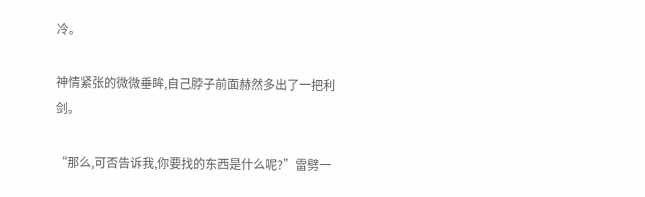冷。

神情紧张的微微垂眸,自己脖子前面赫然多出了一把利剑。

“那么,可否告诉我,你要找的东西是什么呢?”雷劈一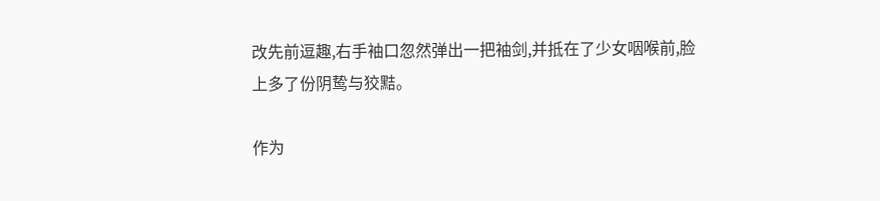改先前逗趣,右手袖口忽然弹出一把袖剑,并抵在了少女咽喉前,脸上多了份阴鸷与狡黠。

作为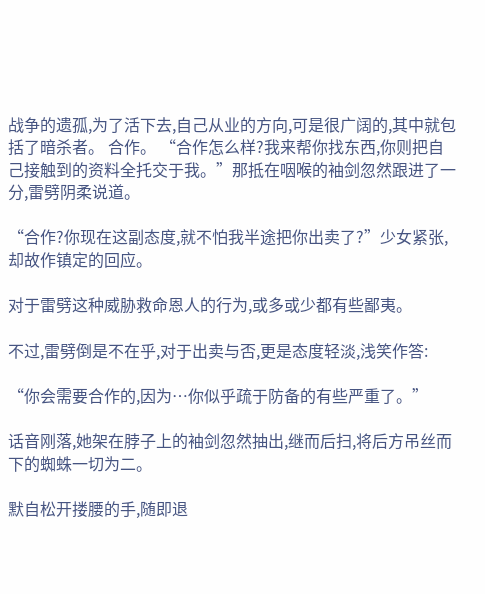战争的遗孤,为了活下去,自己从业的方向,可是很广阔的,其中就包括了暗杀者。 合作。 “合作怎么样?我来帮你找东西,你则把自己接触到的资料全托交于我。”那抵在咽喉的袖剑忽然跟进了一分,雷劈阴柔说道。

“合作?你现在这副态度,就不怕我半途把你出卖了?”少女紧张,却故作镇定的回应。

对于雷劈这种威胁救命恩人的行为,或多或少都有些鄙夷。

不过,雷劈倒是不在乎,对于出卖与否,更是态度轻淡,浅笑作答:

“你会需要合作的,因为…你似乎疏于防备的有些严重了。”

话音刚落,她架在脖子上的袖剑忽然抽出,继而后扫,将后方吊丝而下的蜘蛛一切为二。

默自松开搂腰的手,随即退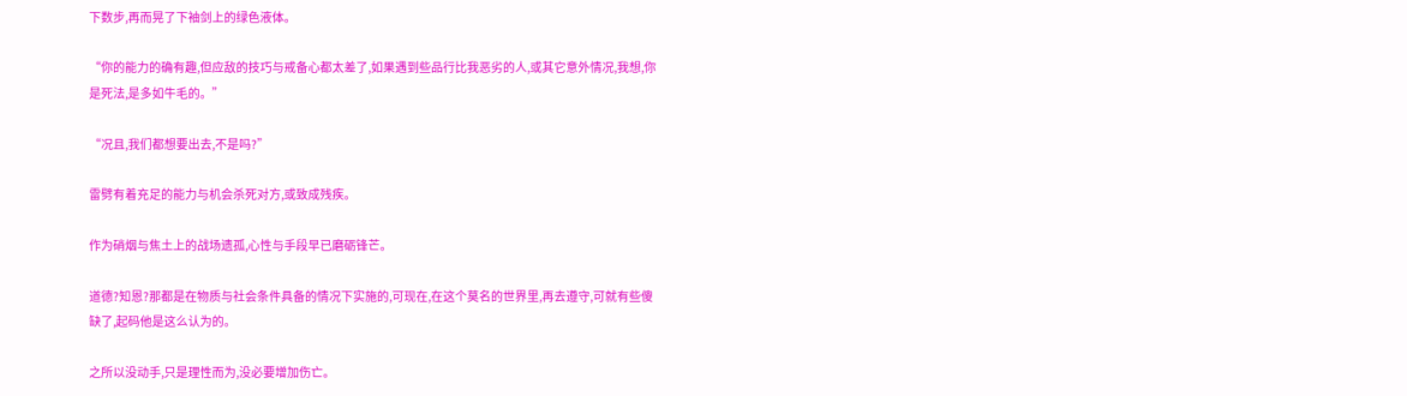下数步,再而晃了下袖剑上的绿色液体。

“你的能力的确有趣,但应敌的技巧与戒备心都太差了,如果遇到些品行比我恶劣的人,或其它意外情况,我想,你是死法,是多如牛毛的。”

“况且,我们都想要出去,不是吗?”

雷劈有着充足的能力与机会杀死对方,或致成残疾。

作为硝烟与焦土上的战场遗孤,心性与手段早已磨砺锋芒。

道德?知恩?那都是在物质与社会条件具备的情况下实施的,可现在,在这个莫名的世界里,再去遵守,可就有些傻缺了,起码他是这么认为的。

之所以没动手,只是理性而为,没必要增加伤亡。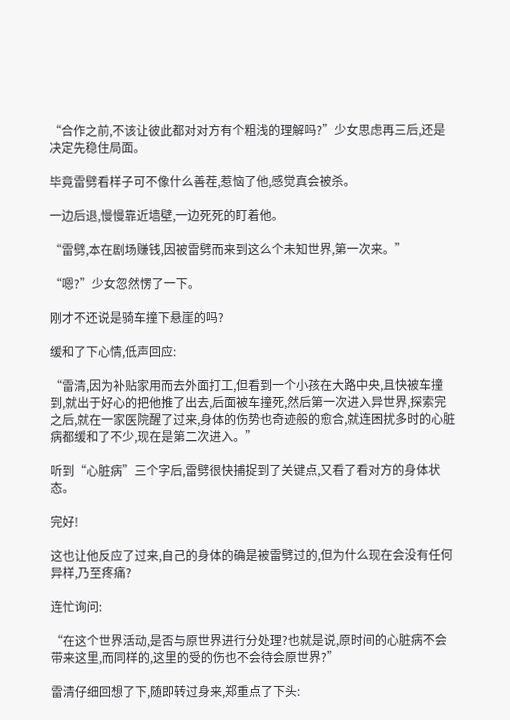“合作之前,不该让彼此都对对方有个粗浅的理解吗?”少女思虑再三后,还是决定先稳住局面。

毕竟雷劈看样子可不像什么善茬,惹恼了他,感觉真会被杀。

一边后退,慢慢靠近墙壁,一边死死的盯着他。

“雷劈,本在剧场赚钱,因被雷劈而来到这么个未知世界,第一次来。”

“嗯?”少女忽然愣了一下。

刚才不还说是骑车撞下悬崖的吗?

缓和了下心情,低声回应:

“雷清,因为补贴家用而去外面打工,但看到一个小孩在大路中央,且快被车撞到,就出于好心的把他推了出去,后面被车撞死,然后第一次进入异世界,探索完之后,就在一家医院醒了过来,身体的伤势也奇迹般的愈合,就连困扰多时的心脏病都缓和了不少,现在是第二次进入。”

听到“心脏病”三个字后,雷劈很快捕捉到了关键点,又看了看对方的身体状态。

完好!

这也让他反应了过来,自己的身体的确是被雷劈过的,但为什么现在会没有任何异样,乃至疼痛?

连忙询问:

“在这个世界活动,是否与原世界进行分处理?也就是说,原时间的心脏病不会带来这里,而同样的,这里的受的伤也不会待会原世界?”

雷清仔细回想了下,随即转过身来,郑重点了下头: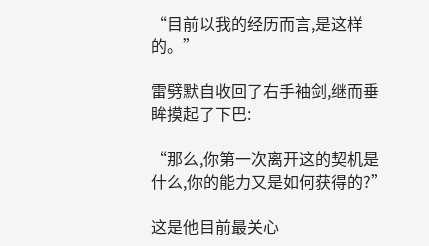“目前以我的经历而言,是这样的。”

雷劈默自收回了右手袖剑,继而垂眸摸起了下巴:

“那么,你第一次离开这的契机是什么,你的能力又是如何获得的?”

这是他目前最关心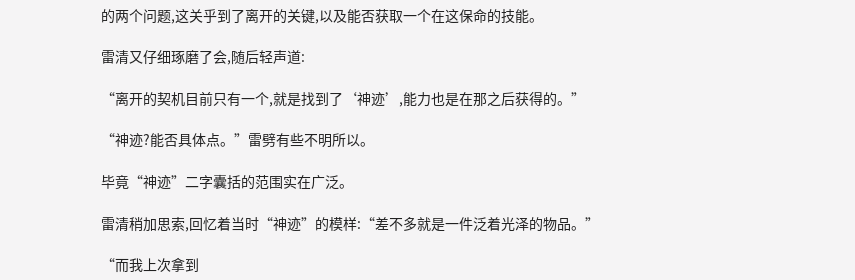的两个问题,这关乎到了离开的关键,以及能否获取一个在这保命的技能。

雷清又仔细琢磨了会,随后轻声道:

“离开的契机目前只有一个,就是找到了‘神迹’,能力也是在那之后获得的。”

“神迹?能否具体点。”雷劈有些不明所以。

毕竟“神迹”二字囊括的范围实在广泛。

雷清稍加思索,回忆着当时“神迹”的模样:“差不多就是一件泛着光泽的物品。”

“而我上次拿到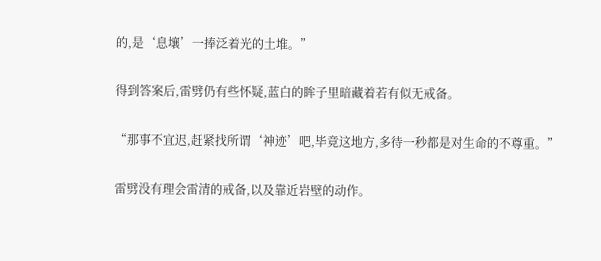的,是‘息壤’一捧泛着光的土堆。”

得到答案后,雷劈仍有些怀疑,蓝白的眸子里暗藏着若有似无戒备。

“那事不宜迟,赶紧找所谓‘神迹’吧,毕竟这地方,多待一秒都是对生命的不尊重。”

雷劈没有理会雷清的戒备,以及靠近岩壁的动作。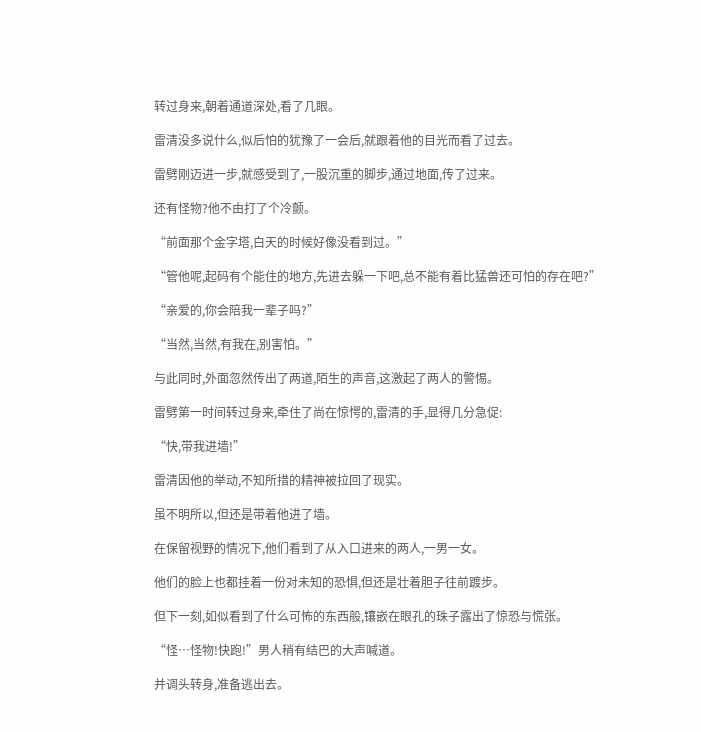转过身来,朝着通道深处,看了几眼。

雷清没多说什么,似后怕的犹豫了一会后,就跟着他的目光而看了过去。

雷劈刚迈进一步,就感受到了,一股沉重的脚步,通过地面,传了过来。

还有怪物?他不由打了个冷颤。

“前面那个金字塔,白天的时候好像没看到过。”

“管他呢,起码有个能住的地方,先进去躲一下吧,总不能有着比猛兽还可怕的存在吧?”

“亲爱的,你会陪我一辈子吗?”

“当然,当然,有我在,别害怕。”

与此同时,外面忽然传出了两道,陌生的声音,这激起了两人的警惕。

雷劈第一时间转过身来,牵住了尚在惊愕的,雷清的手,显得几分急促:

“快,带我进墙!”

雷清因他的举动,不知所措的精神被拉回了现实。

虽不明所以,但还是带着他进了墙。

在保留视野的情况下,他们看到了从入口进来的两人,一男一女。

他们的脸上也都挂着一份对未知的恐惧,但还是壮着胆子往前踱步。

但下一刻,如似看到了什么可怖的东西般,镶嵌在眼孔的珠子露出了惊恐与慌张。

“怪…怪物!快跑!”男人稍有结巴的大声喊道。

并调头转身,准备逃出去。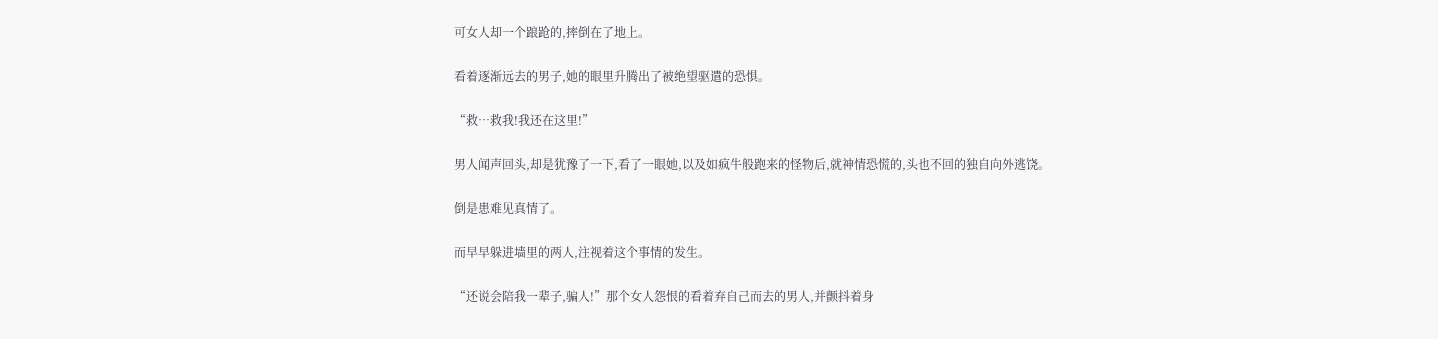可女人却一个踉跄的,摔倒在了地上。

看着逐渐远去的男子,她的眼里升腾出了被绝望驱遣的恐惧。

“救…救我!我还在这里!”

男人闻声回头,却是犹豫了一下,看了一眼她,以及如疯牛般跑来的怪物后,就神情恐慌的,头也不回的独自向外逃饶。

倒是患难见真情了。

而早早躲进墙里的两人,注视着这个事情的发生。

“还说会陪我一辈子,骗人!”那个女人怨恨的看着弃自己而去的男人,并颤抖着身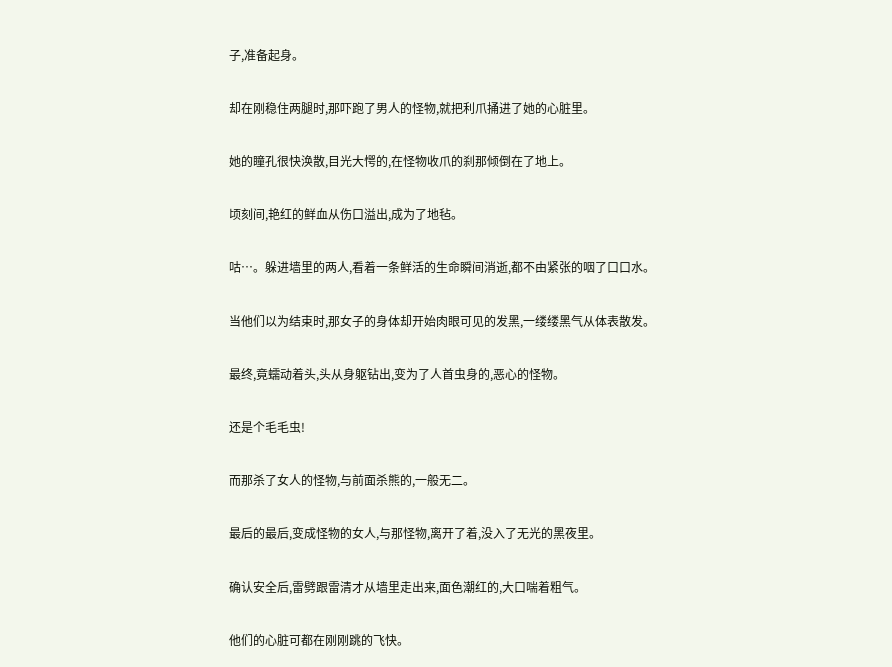子,准备起身。

却在刚稳住两腿时,那吓跑了男人的怪物,就把利爪捅进了她的心脏里。

她的瞳孔很快涣散,目光大愕的,在怪物收爪的刹那倾倒在了地上。

顷刻间,艳红的鲜血从伤口溢出,成为了地毡。

咕…。躲进墙里的两人,看着一条鲜活的生命瞬间消逝,都不由紧张的咽了口口水。

当他们以为结束时,那女子的身体却开始肉眼可见的发黑,一缕缕黑气从体表散发。

最终,竟蠕动着头,头从身躯钻出,变为了人首虫身的,恶心的怪物。

还是个毛毛虫!

而那杀了女人的怪物,与前面杀熊的,一般无二。

最后的最后,变成怪物的女人,与那怪物,离开了着,没入了无光的黑夜里。

确认安全后,雷劈跟雷清才从墙里走出来,面色潮红的,大口喘着粗气。

他们的心脏可都在刚刚跳的飞快。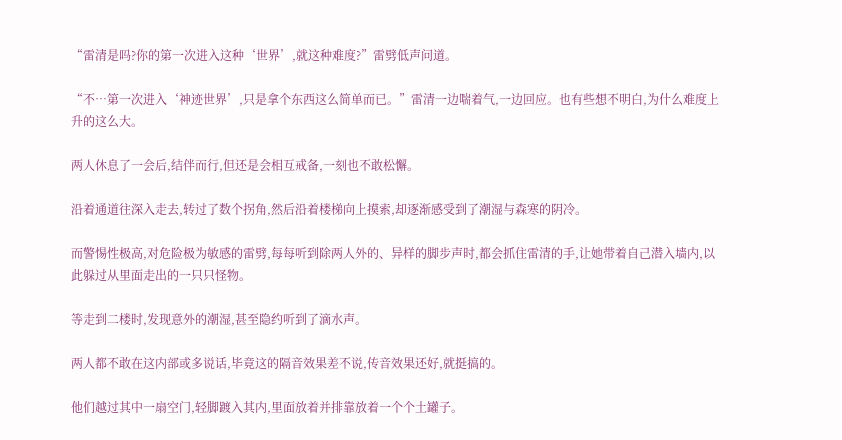“雷清是吗?你的第一次进入这种‘世界’,就这种难度?”雷劈低声问道。

“不…第一次进入‘神迹世界’,只是拿个东西这么简单而已。”雷清一边喘着气,一边回应。也有些想不明白,为什么难度上升的这么大。

两人休息了一会后,结伴而行,但还是会相互戒备,一刻也不敢松懈。

沿着通道往深入走去,转过了数个拐角,然后沿着楼梯向上摸索,却逐渐感受到了潮湿与森寒的阴冷。

而警惕性极高,对危险极为敏感的雷劈,每每听到除两人外的、异样的脚步声时,都会抓住雷清的手,让她带着自己潜入墙内,以此躲过从里面走出的一只只怪物。

等走到二楼时,发现意外的潮湿,甚至隐约听到了滴水声。

两人都不敢在这内部或多说话,毕竟这的隔音效果差不说,传音效果还好,就挺搞的。

他们越过其中一扇空门,轻脚踱入其内,里面放着并排靠放着一个个土罐子。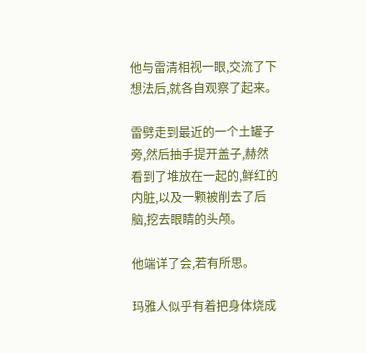他与雷清相视一眼,交流了下想法后,就各自观察了起来。

雷劈走到最近的一个土罐子旁,然后抽手提开盖子,赫然看到了堆放在一起的,鲜红的内脏,以及一颗被削去了后脑,挖去眼睛的头颅。

他端详了会,若有所思。

玛雅人似乎有着把身体烧成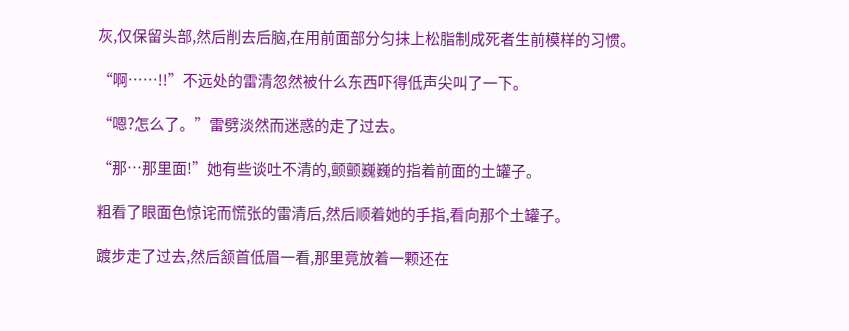灰,仅保留头部,然后削去后脑,在用前面部分匀抹上松脂制成死者生前模样的习惯。

“啊……!!”不远处的雷清忽然被什么东西吓得低声尖叫了一下。

“嗯?怎么了。”雷劈淡然而迷惑的走了过去。

“那…那里面!”她有些谈吐不清的,颤颤巍巍的指着前面的土罐子。

粗看了眼面色惊诧而慌张的雷清后,然后顺着她的手指,看向那个土罐子。

踱步走了过去,然后颔首低眉一看,那里竟放着一颗还在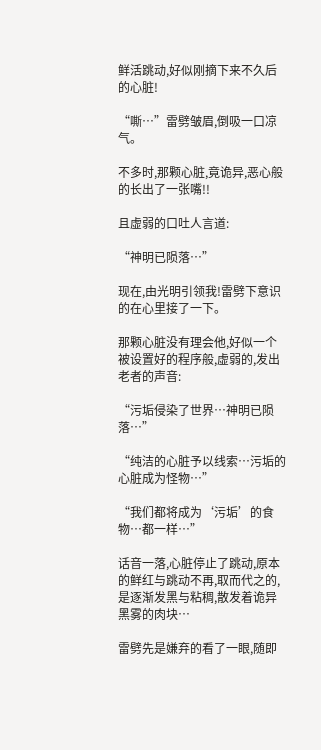鲜活跳动,好似刚摘下来不久后的心脏!

“嘶…”雷劈皱眉,倒吸一口凉气。

不多时,那颗心脏,竟诡异,恶心般的长出了一张嘴!!

且虚弱的口吐人言道:

“神明已陨落…”

现在,由光明引领我!雷劈下意识的在心里接了一下。

那颗心脏没有理会他,好似一个被设置好的程序般,虚弱的,发出老者的声音:

“污垢侵染了世界…神明已陨落…”

“纯洁的心脏予以线索…污垢的心脏成为怪物…”

“我们都将成为‘污垢’的食物…都一样…”

话音一落,心脏停止了跳动,原本的鲜红与跳动不再,取而代之的,是逐渐发黑与粘稠,散发着诡异黑雾的肉块…

雷劈先是嫌弃的看了一眼,随即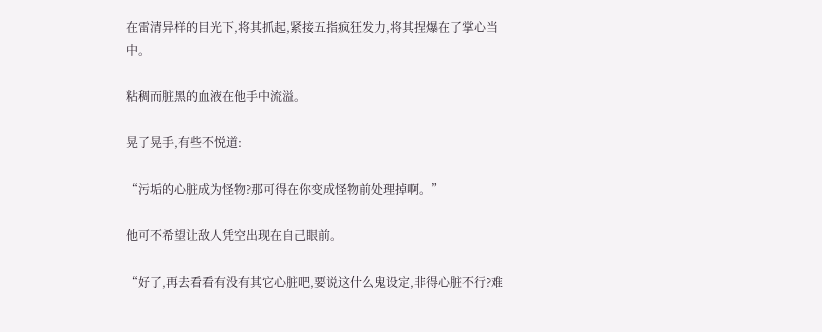在雷清异样的目光下,将其抓起,紧接五指疯狂发力,将其捏爆在了掌心当中。

粘稠而脏黑的血液在他手中流溢。

晃了晃手,有些不悦道:

“污垢的心脏成为怪物?那可得在你变成怪物前处理掉啊。”

他可不希望让敌人凭空出现在自己眼前。

“好了,再去看看有没有其它心脏吧,要说这什么鬼设定,非得心脏不行?难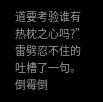道要考验谁有热枕之心吗?”雷劈忍不住的吐槽了一句。 倒霉倒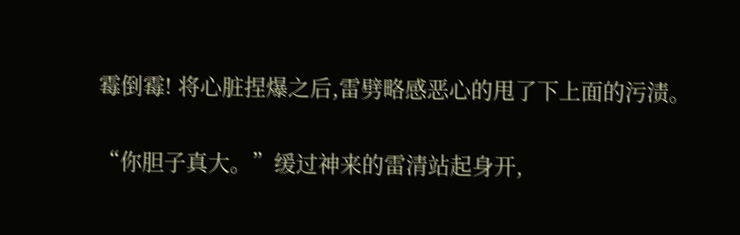霉倒霉! 将心脏捏爆之后,雷劈略感恶心的甩了下上面的污渍。

“你胆子真大。”缓过神来的雷清站起身开,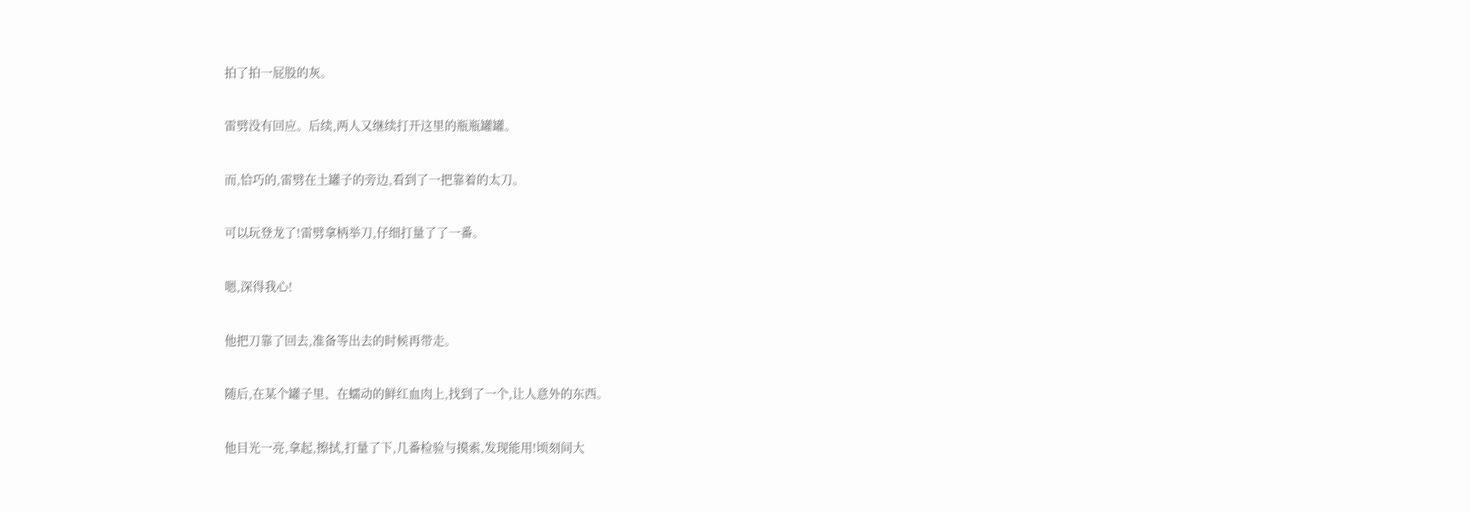拍了拍一屁股的灰。

雷劈没有回应。后续,两人又继续打开这里的瓶瓶罐罐。

而,恰巧的,雷劈在土罐子的旁边,看到了一把靠着的太刀。

可以玩登龙了!雷劈拿柄举刀,仔细打量了了一番。

嗯,深得我心!

他把刀靠了回去,准备等出去的时候再带走。

随后,在某个罐子里、在蠕动的鲜红血肉上,找到了一个,让人意外的东西。

他目光一亮,拿起,擦拭,打量了下,几番检验与摸索,发现能用!顷刻间大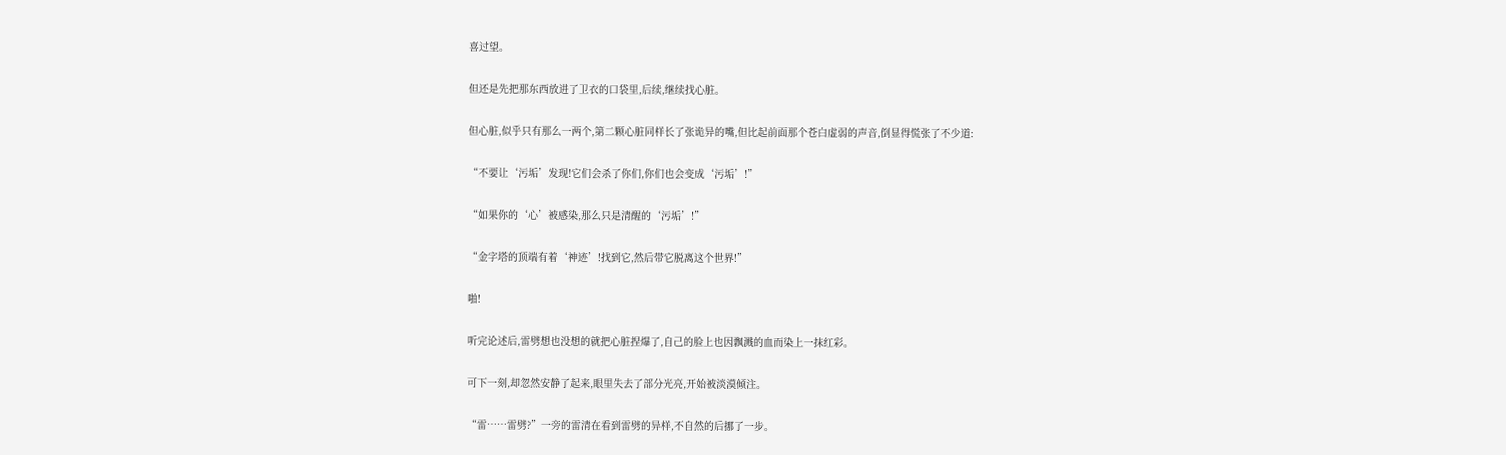喜过望。

但还是先把那东西放进了卫衣的口袋里,后续,继续找心脏。

但心脏,似乎只有那么一两个,第二颗心脏同样长了张诡异的嘴,但比起前面那个苍白虚弱的声音,倒显得慌张了不少道:

“不要让‘污垢’发现!它们会杀了你们,你们也会变成‘污垢’!”

“如果你的‘心’被感染,那么只是清醒的‘污垢’!”

“金字塔的顶端有着‘神迹’!找到它,然后带它脱离这个世界!”

啪!

听完论述后,雷劈想也没想的就把心脏捏爆了,自己的脸上也因飘溅的血而染上一抹红彩。

可下一刻,却忽然安静了起来,眼里失去了部分光亮,开始被淡漠倾注。

“雷……雷劈?”一旁的雷清在看到雷劈的异样,不自然的后挪了一步。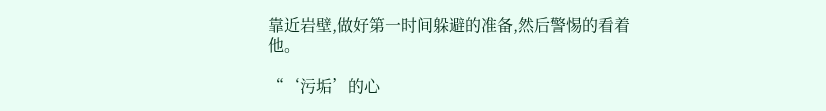靠近岩壁,做好第一时间躲避的准备,然后警惕的看着他。

“‘污垢’的心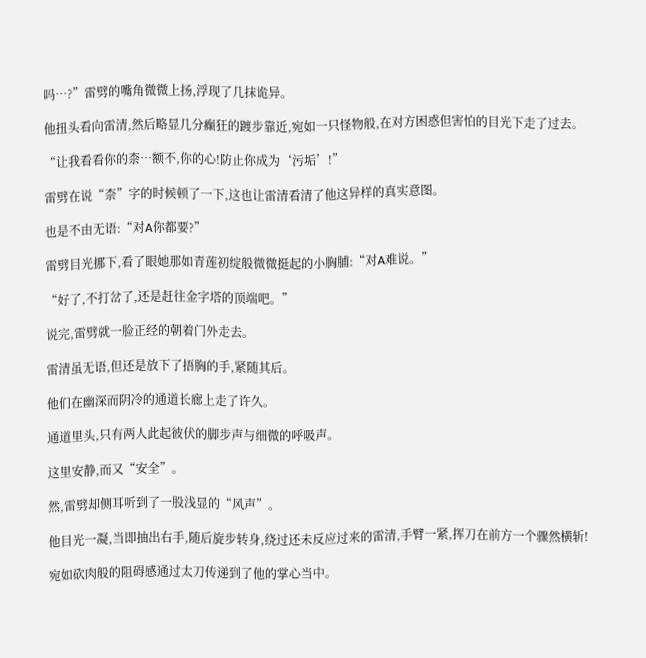吗…?”雷劈的嘴角微微上扬,浮现了几抹诡异。

他扭头看向雷清,然后略显几分癫狂的踱步靠近,宛如一只怪物般,在对方困惑但害怕的目光下走了过去。

“让我看看你的柰…额不,你的心!防止你成为‘污垢’!”

雷劈在说“柰”字的时候顿了一下,这也让雷清看清了他这异样的真实意图。

也是不由无语:“对A你都要?”

雷劈目光挪下,看了眼她那如青莲初绽般微微挺起的小胸脯:“对A难说。”

“好了,不打岔了,还是赶往金字塔的顶端吧。”

说完,雷劈就一脸正经的朝着门外走去。

雷清虽无语,但还是放下了捂胸的手,紧随其后。

他们在幽深而阴冷的通道长廊上走了许久。

通道里头,只有两人此起彼伏的脚步声与细微的呼吸声。

这里安静,而又“安全”。

然,雷劈却侧耳听到了一股浅显的“风声”。

他目光一凝,当即抽出右手,随后旋步转身,绕过还未反应过来的雷清,手臂一紧,挥刀在前方一个骤然横斩!

宛如砍肉般的阻碍感通过太刀传递到了他的掌心当中。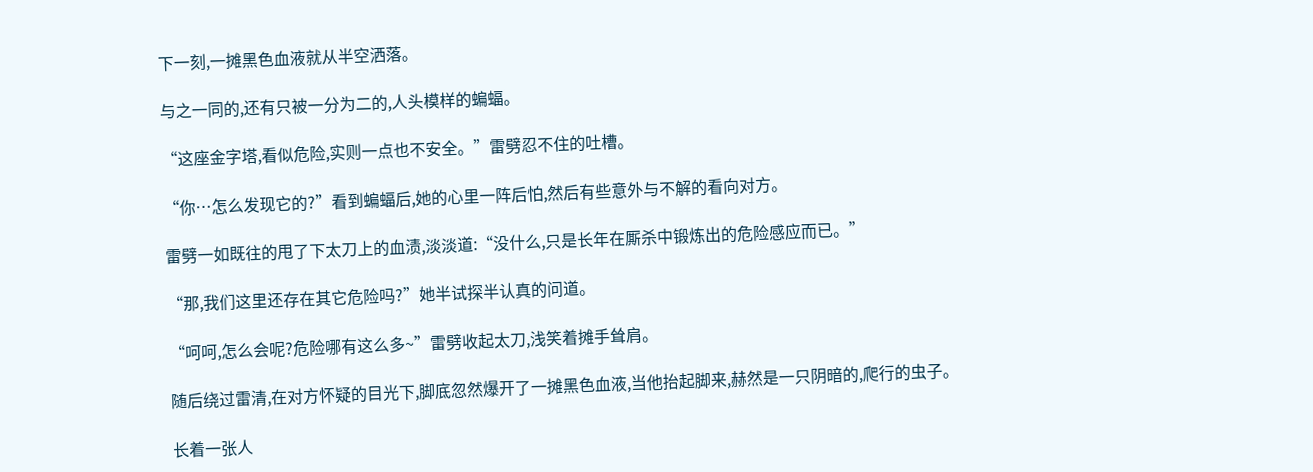下一刻,一摊黑色血液就从半空洒落。

与之一同的,还有只被一分为二的,人头模样的蝙蝠。

“这座金字塔,看似危险,实则一点也不安全。”雷劈忍不住的吐槽。

“你…怎么发现它的?”看到蝙蝠后,她的心里一阵后怕,然后有些意外与不解的看向对方。

雷劈一如既往的甩了下太刀上的血渍,淡淡道:“没什么,只是长年在厮杀中锻炼出的危险感应而已。”

“那,我们这里还存在其它危险吗?”她半试探半认真的问道。

“呵呵,怎么会呢?危险哪有这么多~”雷劈收起太刀,浅笑着摊手耸肩。

随后绕过雷清,在对方怀疑的目光下,脚底忽然爆开了一摊黑色血液,当他抬起脚来,赫然是一只阴暗的,爬行的虫子。

长着一张人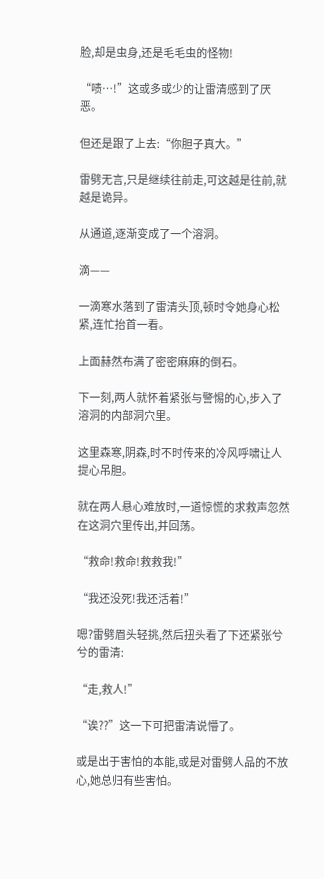脸,却是虫身,还是毛毛虫的怪物!

“啧…!”这或多或少的让雷清感到了厌恶。

但还是跟了上去:“你胆子真大。”

雷劈无言,只是继续往前走,可这越是往前,就越是诡异。

从通道,逐渐变成了一个溶洞。

滴——

一滴寒水落到了雷清头顶,顿时令她身心松紧,连忙抬首一看。

上面赫然布满了密密麻麻的倒石。

下一刻,两人就怀着紧张与警惕的心,步入了溶洞的内部洞穴里。

这里森寒,阴森,时不时传来的冷风呼啸让人提心吊胆。

就在两人悬心难放时,一道惊慌的求救声忽然在这洞穴里传出,并回荡。

“救命!救命!救救我!”

“我还没死!我还活着!”

嗯?雷劈眉头轻挑,然后扭头看了下还紧张兮兮的雷清:

“走,救人!”

“诶??”这一下可把雷清说懵了。

或是出于害怕的本能,或是对雷劈人品的不放心,她总归有些害怕。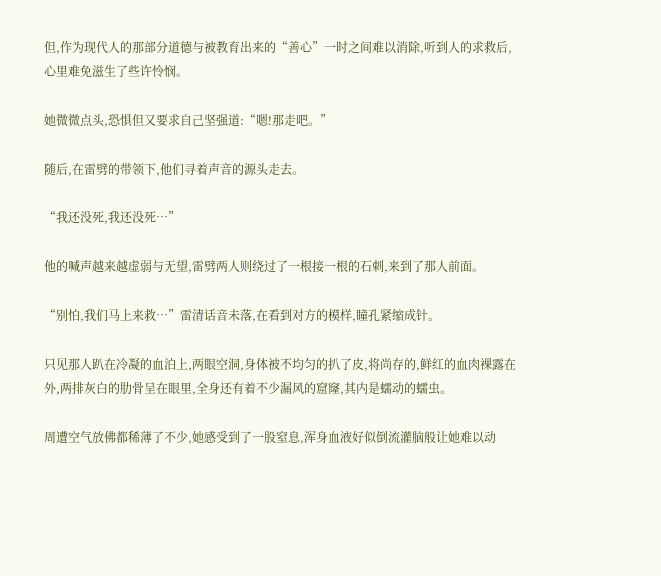但,作为现代人的那部分道德与被教育出来的“善心”一时之间难以消除,听到人的求救后,心里难免滋生了些许怜悯。

她微微点头,恐惧但又要求自己坚强道:“嗯!那走吧。”

随后,在雷劈的带领下,他们寻着声音的源头走去。

“我还没死,我还没死…”

他的喊声越来越虚弱与无望,雷劈两人则绕过了一根接一根的石刺,来到了那人前面。

“别怕,我们马上来救…”雷清话音未落,在看到对方的模样,瞳孔紧缩成针。

只见那人趴在冷凝的血泊上,两眼空洞,身体被不均匀的扒了皮,将尚存的,鲜红的血肉裸露在外,两排灰白的肋骨呈在眼里,全身还有着不少漏风的窟窿,其内是蠕动的蠕虫。

周遭空气放佛都稀薄了不少,她感受到了一股窒息,浑身血液好似倒流灌脑般让她难以动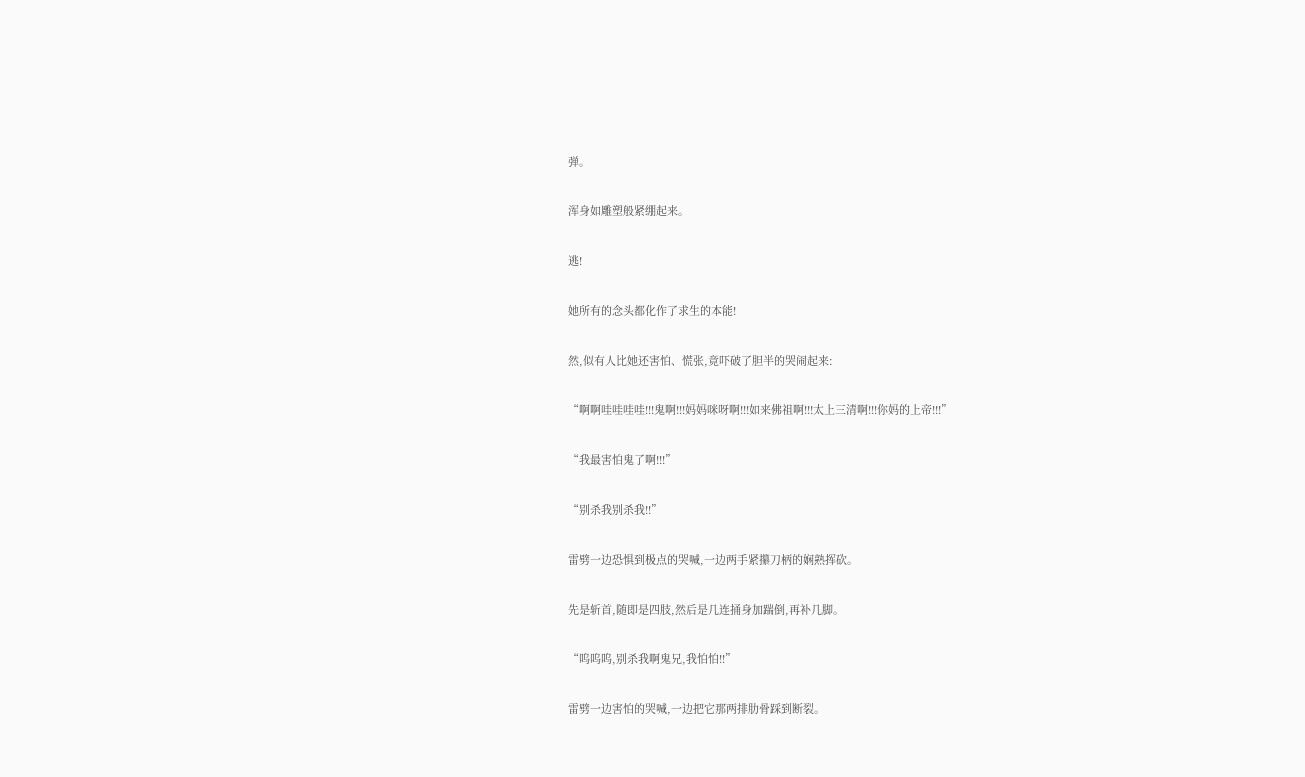弹。

浑身如雕塑般紧绷起来。

逃!

她所有的念头都化作了求生的本能!

然,似有人比她还害怕、慌张,竟吓破了胆半的哭闹起来:

“啊啊哇哇哇哇!!!鬼啊!!!妈妈咪呀啊!!!如来佛祖啊!!!太上三清啊!!!你妈的上帝!!!”

“我最害怕鬼了啊!!!”

“别杀我别杀我!!”

雷劈一边恐惧到极点的哭喊,一边两手紧攥刀柄的娴熟挥砍。

先是斩首,随即是四肢,然后是几连捅身加踹倒,再补几脚。

“呜呜呜,别杀我啊鬼兄,我怕怕!!”

雷劈一边害怕的哭喊,一边把它那两排肋骨踩到断裂。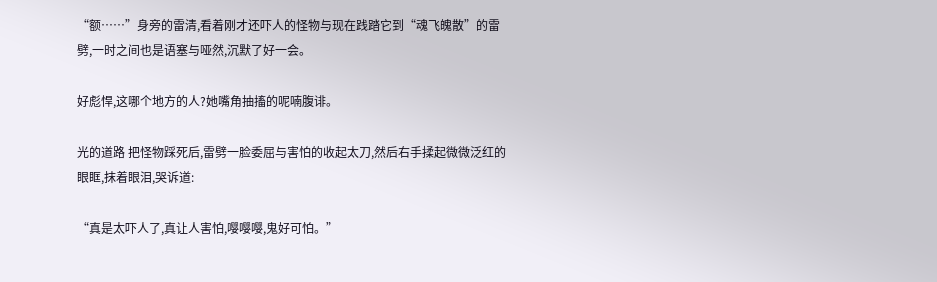“额……”身旁的雷清,看着刚才还吓人的怪物与现在践踏它到“魂飞魄散”的雷劈,一时之间也是语塞与哑然,沉默了好一会。

好彪悍,这哪个地方的人?她嘴角抽搐的呢喃腹诽。

光的道路 把怪物踩死后,雷劈一脸委屈与害怕的收起太刀,然后右手揉起微微泛红的眼眶,抹着眼泪,哭诉道:

“真是太吓人了,真让人害怕,嘤嘤嘤,鬼好可怕。”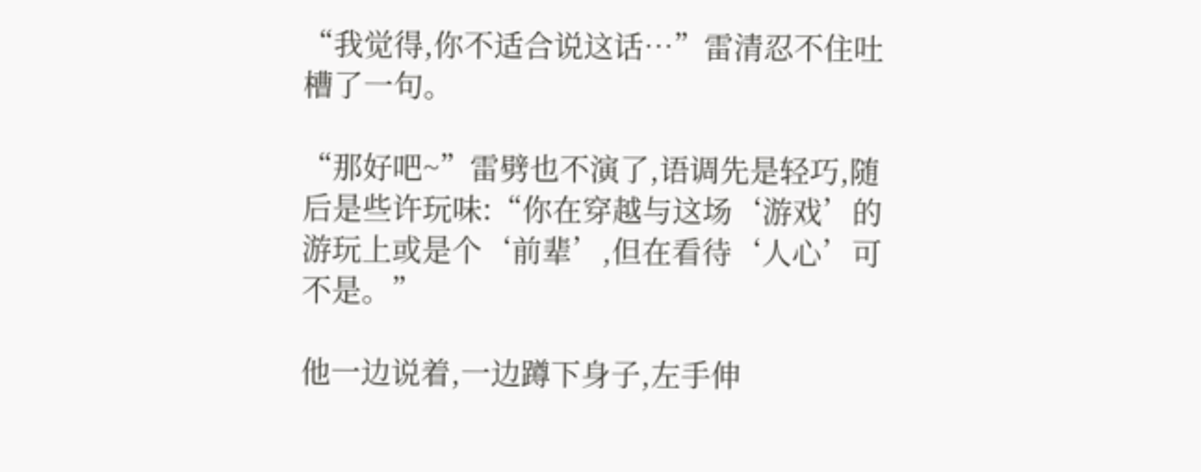“我觉得,你不适合说这话…”雷清忍不住吐槽了一句。

“那好吧~”雷劈也不演了,语调先是轻巧,随后是些许玩味:“你在穿越与这场‘游戏’的游玩上或是个‘前辈’,但在看待‘人心’可不是。”

他一边说着,一边蹲下身子,左手伸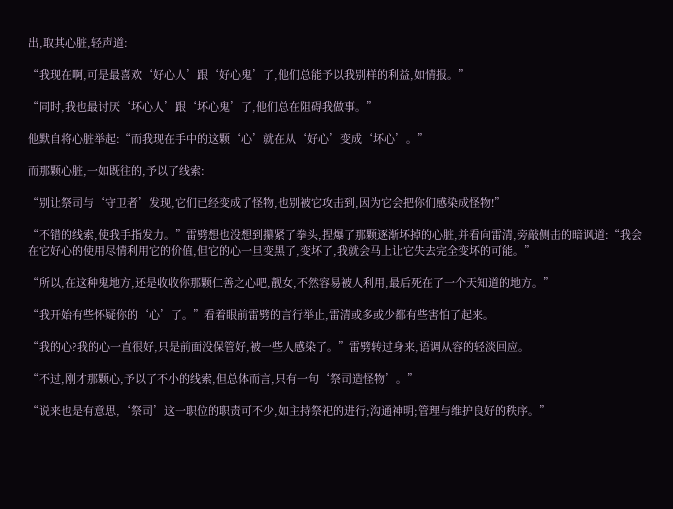出,取其心脏,轻声道:

“我现在啊,可是最喜欢‘好心人’跟‘好心鬼’了,他们总能予以我别样的利益,如情报。”

“同时,我也最讨厌‘坏心人’跟‘坏心鬼’了,他们总在阻碍我做事。”

他默自将心脏举起:“而我现在手中的这颗‘心’就在从‘好心’变成‘坏心’。”

而那颗心脏,一如既往的,予以了线索:

“别让祭司与‘守卫者’发现,它们已经变成了怪物,也别被它攻击到,因为它会把你们感染成怪物!”

“不错的线索,使我手指发力。”雷劈想也没想到攥紧了拳头,捏爆了那颗逐渐坏掉的心脏,并看向雷清,旁敲侧击的暗讽道:“我会在它好心的使用尽情利用它的价值,但它的心一旦变黑了,变坏了,我就会马上让它失去完全变坏的可能。”

“所以,在这种鬼地方,还是收收你那颗仁善之心吧,靓女,不然容易被人利用,最后死在了一个天知道的地方。”

“我开始有些怀疑你的‘心’了。”看着眼前雷劈的言行举止,雷清或多或少都有些害怕了起来。

“我的心?我的心一直很好,只是前面没保管好,被一些人感染了。”雷劈转过身来,语调从容的轻淡回应。

“不过,刚才那颗心,予以了不小的线索,但总体而言,只有一句‘祭司造怪物’。”

“说来也是有意思,‘祭司’这一职位的职责可不少,如主持祭祀的进行;沟通神明;管理与维护良好的秩序。”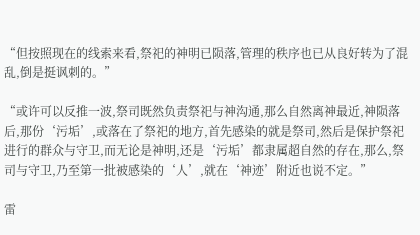“但按照现在的线索来看,祭祀的神明已陨落,管理的秩序也已从良好转为了混乱,倒是挺讽刺的。”

“或许可以反推一波,祭司既然负责祭祀与神沟通,那么自然离神最近,神陨落后,那份‘污垢’,或落在了祭祀的地方,首先感染的就是祭司,然后是保护祭祀进行的群众与守卫,而无论是神明,还是‘污垢’都隶属超自然的存在,那么,祭司与守卫,乃至第一批被感染的‘人’,就在‘神迹’附近也说不定。”

雷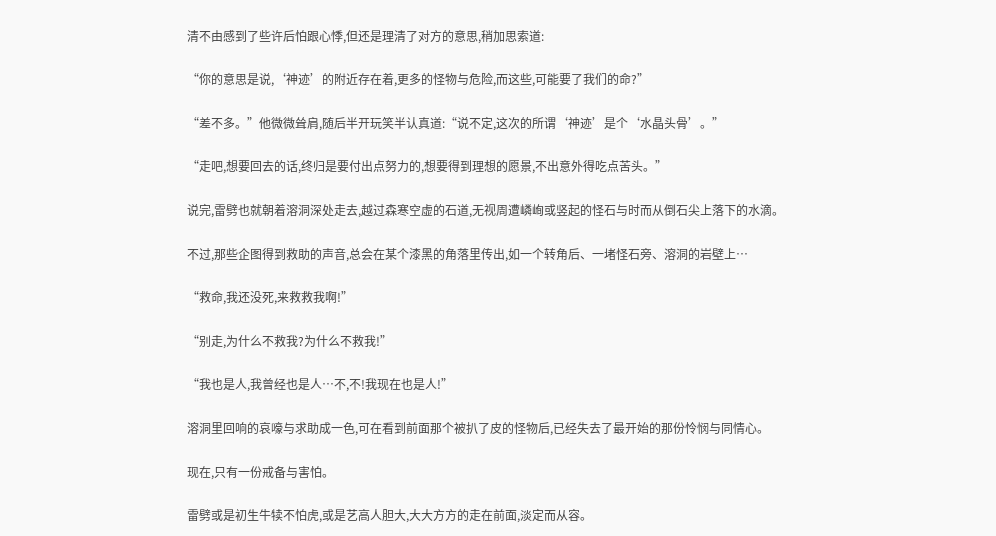清不由感到了些许后怕跟心悸,但还是理清了对方的意思,稍加思索道:

“你的意思是说,‘神迹’的附近存在着,更多的怪物与危险,而这些,可能要了我们的命?”

“差不多。”他微微耸肩,随后半开玩笑半认真道:“说不定,这次的所谓‘神迹’是个‘水晶头骨’。”

“走吧,想要回去的话,终归是要付出点努力的,想要得到理想的愿景,不出意外得吃点苦头。”

说完,雷劈也就朝着溶洞深处走去,越过森寒空虚的石道,无视周遭嶙峋或竖起的怪石与时而从倒石尖上落下的水滴。

不过,那些企图得到救助的声音,总会在某个漆黑的角落里传出,如一个转角后、一堵怪石旁、溶洞的岩壁上…

“救命,我还没死,来救救我啊!”

“别走,为什么不救我?为什么不救我!”

“我也是人,我曾经也是人…不,不!我现在也是人!”

溶洞里回响的哀嚎与求助成一色,可在看到前面那个被扒了皮的怪物后,已经失去了最开始的那份怜悯与同情心。

现在,只有一份戒备与害怕。

雷劈或是初生牛犊不怕虎,或是艺高人胆大,大大方方的走在前面,淡定而从容。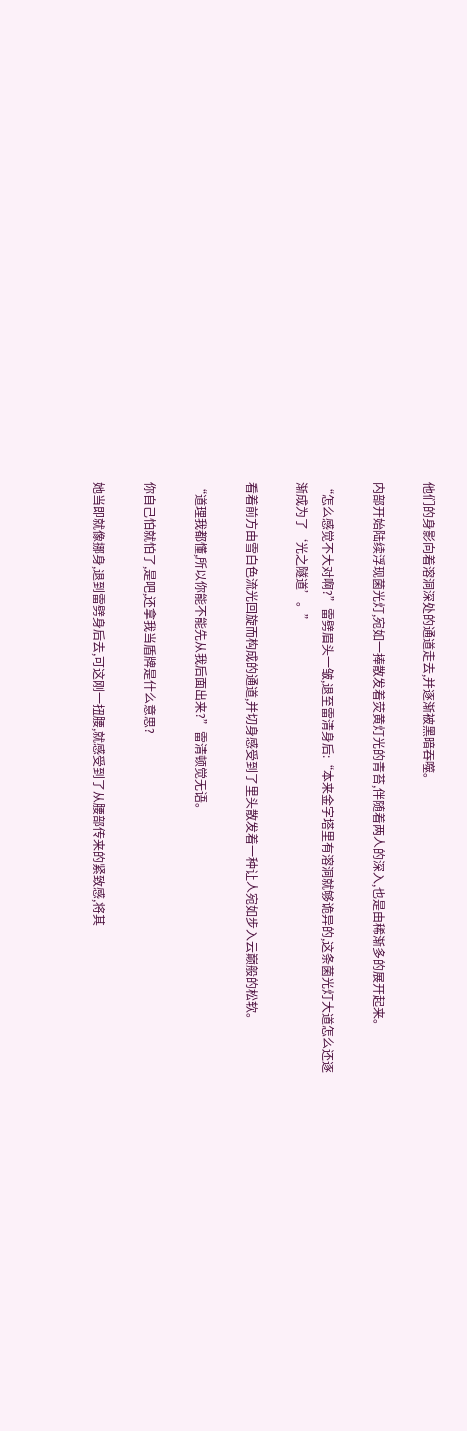他们的身影向着溶洞深处的通道走去,并逐渐被黑暗吞噬。

内部开始陆续浮现菌光灯,宛如一捧散发着荧黄灯光的青苔,伴随着两人的深入,也是由稀渐多的展开起来。

“怎么感觉不大对啊?”雷劈眉头一皱,退至雷清身后:“本来金字塔里有溶洞就够诡异的,这条菌光灯大道怎么还逐渐成为了‘光之隧道’。”

看着前方由雪白色流光回旋而构成的通道,并切身感受到了里头散发着一种让人宛如步入云巅般的松软。

“道理我都懂,所以你能不能先从我后面出来?”雷清顿觉无语。

你自己怕就怕了,是吧,还拿我当盾牌是什么意思?

她当即就像挪身,退到雷劈身后去,可这刚一扭腰,就感受到了从腰部传来的紧致感,将其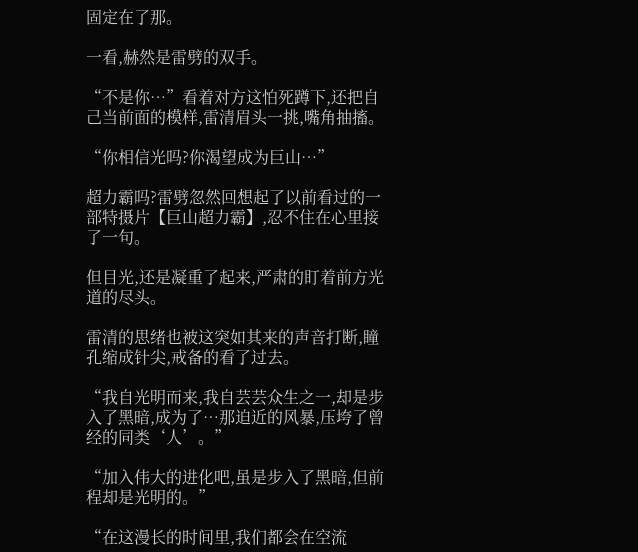固定在了那。

一看,赫然是雷劈的双手。

“不是你…”看着对方这怕死蹲下,还把自己当前面的模样,雷清眉头一挑,嘴角抽搐。

“你相信光吗?你渴望成为巨山…”

超力霸吗?雷劈忽然回想起了以前看过的一部特摄片【巨山超力霸】,忍不住在心里接了一句。

但目光,还是凝重了起来,严肃的盯着前方光道的尽头。

雷清的思绪也被这突如其来的声音打断,瞳孔缩成针尖,戒备的看了过去。

“我自光明而来,我自芸芸众生之一,却是步入了黑暗,成为了…那迫近的风暴,压垮了曾经的同类‘人’。”

“加入伟大的进化吧,虽是步入了黑暗,但前程却是光明的。”

“在这漫长的时间里,我们都会在空流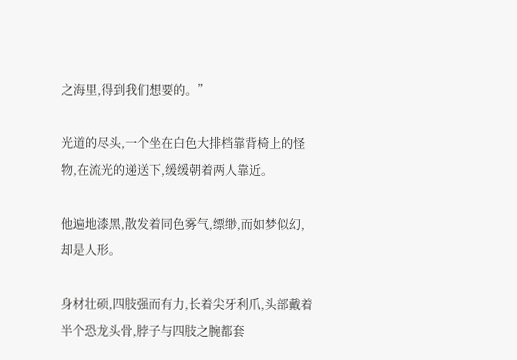之海里,得到我们想要的。”

光道的尽头,一个坐在白色大排档靠背椅上的怪物,在流光的递送下,缓缓朝着两人靠近。

他遍地漆黑,散发着同色雾气,缥缈,而如梦似幻,却是人形。

身材壮硕,四肢强而有力,长着尖牙利爪,头部戴着半个恐龙头骨,脖子与四肢之腕都套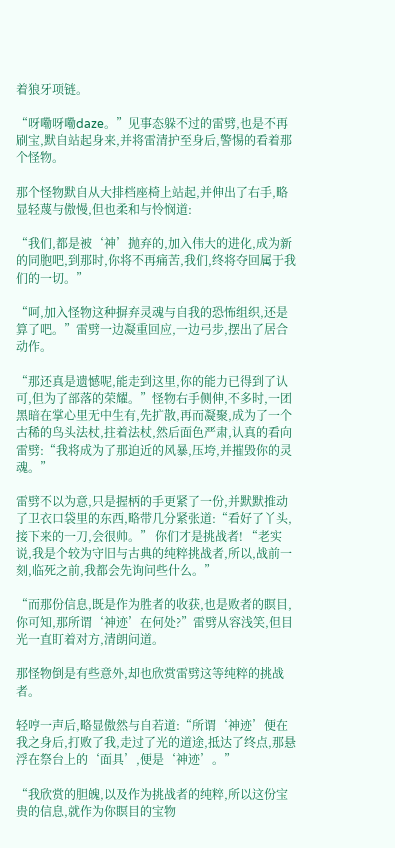着狼牙项链。

“呀嘞呀嘞daze。”见事态躲不过的雷劈,也是不再刷宝,默自站起身来,并将雷清护至身后,警惕的看着那个怪物。

那个怪物默自从大排档座椅上站起,并伸出了右手,略显轻蔑与傲慢,但也柔和与怜悯道:

“我们,都是被‘神’抛弃的,加入伟大的进化,成为新的同胞吧,到那时,你将不再痛苦,我们,终将夺回属于我们的一切。”

“呵,加入怪物这种摒弃灵魂与自我的恐怖组织,还是算了吧。”雷劈一边凝重回应,一边弓步,摆出了居合动作。

“那还真是遗憾呢,能走到这里,你的能力已得到了认可,但为了部落的荣耀。”怪物右手侧伸,不多时,一团黑暗在掌心里无中生有,先扩散,再而凝聚,成为了一个古稀的鸟头法杖,拄着法杖,然后面色严肃,认真的看向雷劈:“我将成为了那迫近的风暴,压垮,并摧毁你的灵魂。”

雷劈不以为意,只是握柄的手更紧了一份,并默默推动了卫衣口袋里的东西,略带几分紧张道:“看好了丫头,接下来的一刀,会很帅。” 你们才是挑战者! “老实说,我是个较为守旧与古典的纯粹挑战者,所以,战前一刻,临死之前,我都会先询问些什么。”

“而那份信息,既是作为胜者的收获,也是败者的瞑目,你可知,那所谓‘神迹’在何处?”雷劈从容浅笑,但目光一直盯着对方,清朗问道。

那怪物倒是有些意外,却也欣赏雷劈这等纯粹的挑战者。

轻哼一声后,略显傲然与自若道:“所谓‘神迹’便在我之身后,打败了我,走过了光的道途,抵达了终点,那悬浮在祭台上的‘面具’,便是‘神迹’。”

“我欣赏的胆魄,以及作为挑战者的纯粹,所以这份宝贵的信息,就作为你瞑目的宝物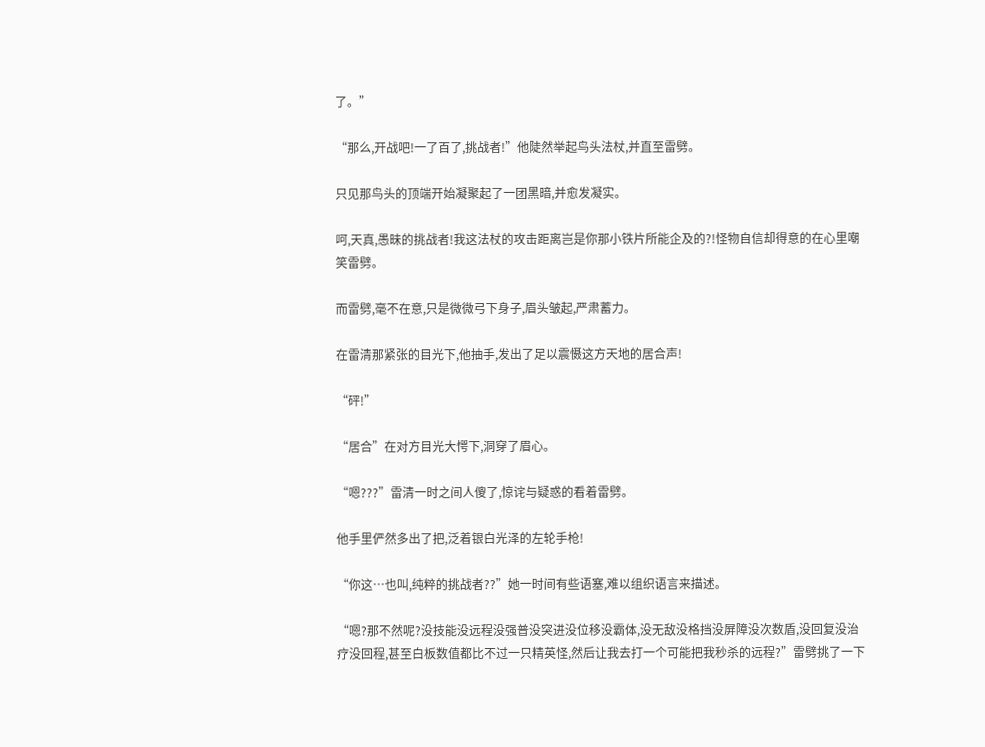了。”

“那么,开战吧!一了百了,挑战者!”他陡然举起鸟头法杖,并直至雷劈。

只见那鸟头的顶端开始凝聚起了一团黑暗,并愈发凝实。

呵,天真,愚昧的挑战者!我这法杖的攻击距离岂是你那小铁片所能企及的?!怪物自信却得意的在心里嘲笑雷劈。

而雷劈,毫不在意,只是微微弓下身子,眉头皱起,严肃蓄力。

在雷清那紧张的目光下,他抽手,发出了足以震慑这方天地的居合声!

“砰!”

“居合”在对方目光大愕下,洞穿了眉心。

“嗯???”雷清一时之间人傻了,惊诧与疑惑的看着雷劈。

他手里俨然多出了把,泛着银白光泽的左轮手枪!

“你这…也叫,纯粹的挑战者??”她一时间有些语塞,难以组织语言来描述。

“嗯?那不然呢?没技能没远程没强普没突进没位移没霸体,没无敌没格挡没屏障没次数盾,没回复没治疗没回程,甚至白板数值都比不过一只精英怪,然后让我去打一个可能把我秒杀的远程?”雷劈挑了一下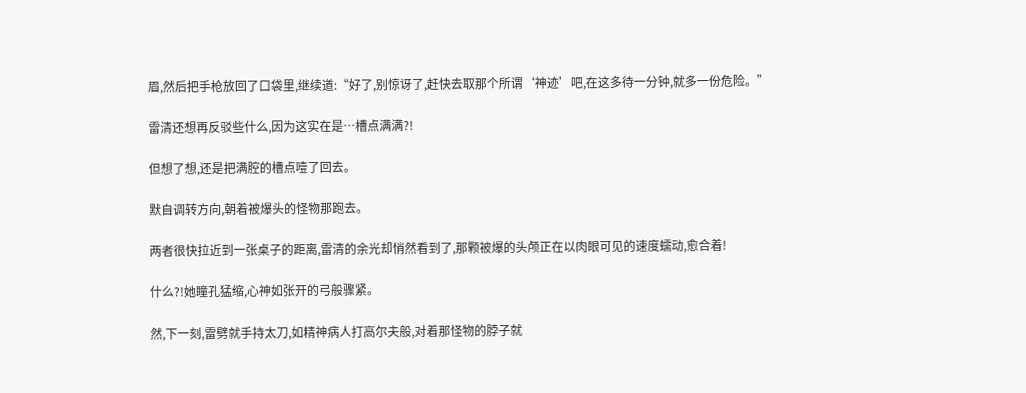眉,然后把手枪放回了口袋里,继续道:“好了,别惊讶了,赶快去取那个所谓‘神迹’吧,在这多待一分钟,就多一份危险。”

雷清还想再反驳些什么,因为这实在是…槽点满满?!

但想了想,还是把满腔的槽点噎了回去。

默自调转方向,朝着被爆头的怪物那跑去。

两者很快拉近到一张桌子的距离,雷清的余光却悄然看到了,那颗被爆的头颅正在以肉眼可见的速度蠕动,愈合着!

什么?!她瞳孔猛缩,心神如张开的弓般骤紧。

然,下一刻,雷劈就手持太刀,如精神病人打高尔夫般,对着那怪物的脖子就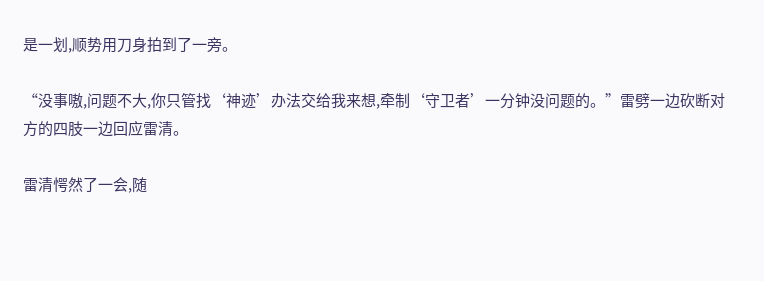是一划,顺势用刀身拍到了一旁。

“没事嗷,问题不大,你只管找‘神迹’办法交给我来想,牵制‘守卫者’一分钟没问题的。”雷劈一边砍断对方的四肢一边回应雷清。

雷清愕然了一会,随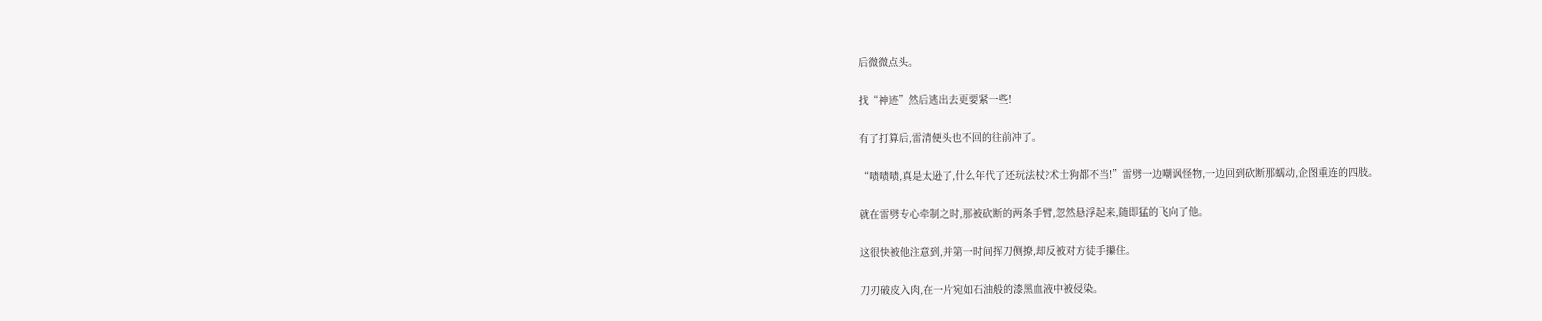后微微点头。

找“神迹”然后逃出去更要紧一些!

有了打算后,雷清便头也不回的往前冲了。

“啧啧啧,真是太逊了,什么年代了还玩法杖?术士狗都不当!”雷劈一边嘲讽怪物,一边回到砍断那蠕动,企图重连的四肢。

就在雷劈专心牵制之时,那被砍断的两条手臂,忽然悬浮起来,随即猛的飞向了他。

这很快被他注意到,并第一时间挥刀侧撩,却反被对方徒手攥住。

刀刃破皮入肉,在一片宛如石油般的漆黑血液中被侵染。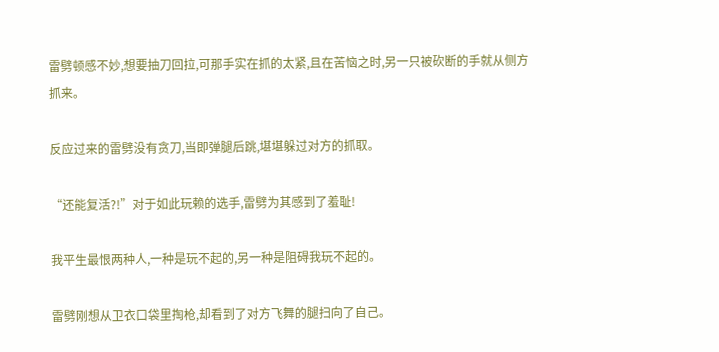雷劈顿感不妙,想要抽刀回拉,可那手实在抓的太紧,且在苦恼之时,另一只被砍断的手就从侧方抓来。

反应过来的雷劈没有贪刀,当即弹腿后跳,堪堪躲过对方的抓取。

“还能复活?!”对于如此玩赖的选手,雷劈为其感到了羞耻!

我平生最恨两种人,一种是玩不起的,另一种是阻碍我玩不起的。

雷劈刚想从卫衣口袋里掏枪,却看到了对方飞舞的腿扫向了自己。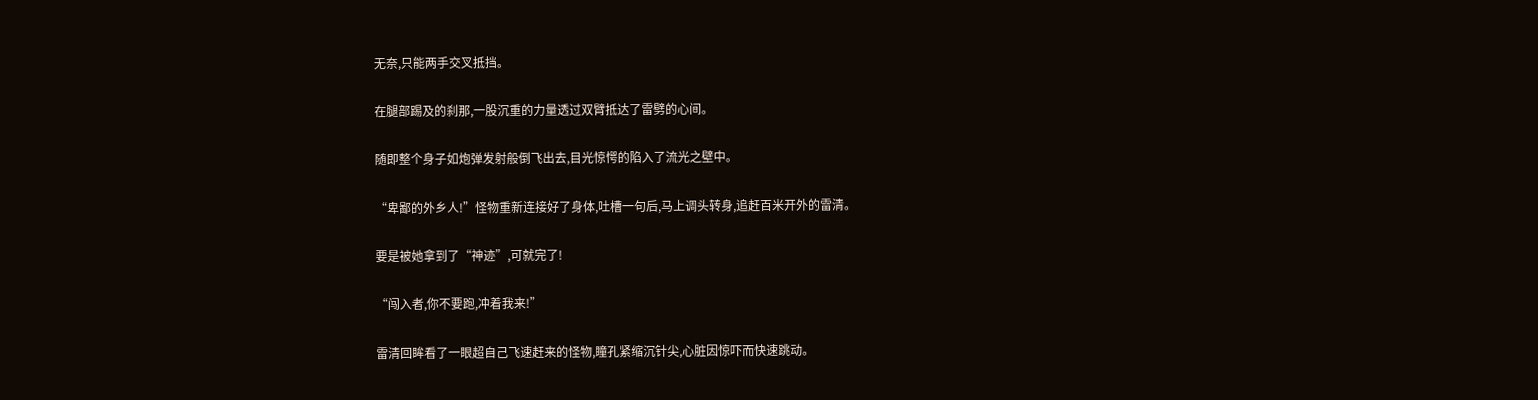无奈,只能两手交叉抵挡。

在腿部踢及的刹那,一股沉重的力量透过双臂抵达了雷劈的心间。

随即整个身子如炮弹发射般倒飞出去,目光惊愕的陷入了流光之壁中。

“卑鄙的外乡人!”怪物重新连接好了身体,吐槽一句后,马上调头转身,追赶百米开外的雷清。

要是被她拿到了“神迹”,可就完了!

“闯入者,你不要跑,冲着我来!”

雷清回眸看了一眼超自己飞速赶来的怪物,瞳孔紧缩沉针尖,心脏因惊吓而快速跳动。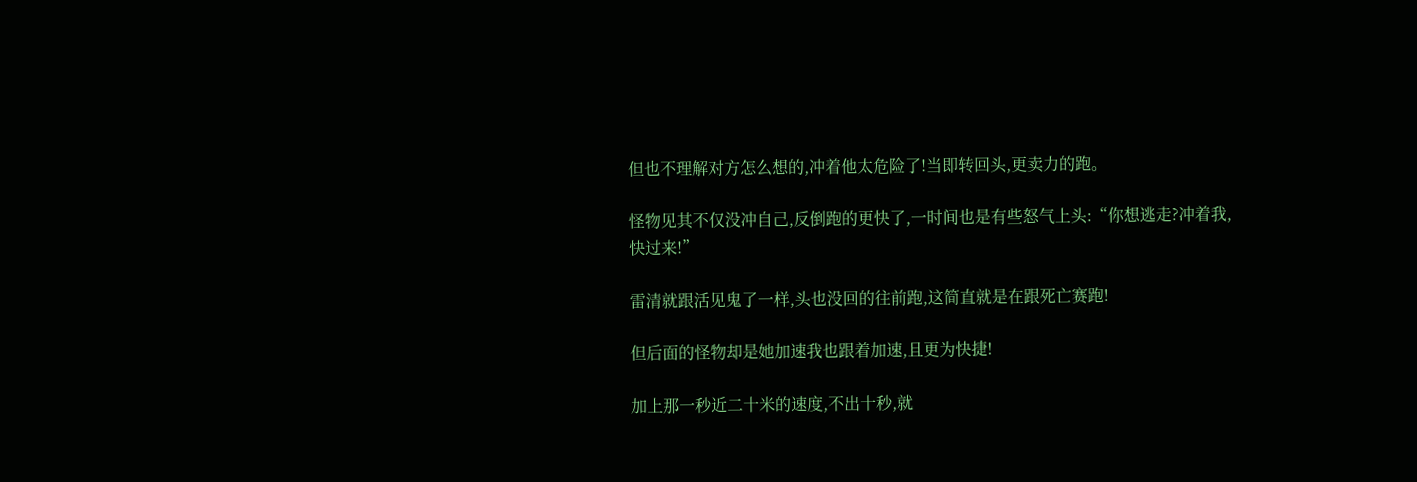但也不理解对方怎么想的,冲着他太危险了!当即转回头,更卖力的跑。

怪物见其不仅没冲自己,反倒跑的更快了,一时间也是有些怒气上头:“你想逃走?冲着我,快过来!”

雷清就跟活见鬼了一样,头也没回的往前跑,这简直就是在跟死亡赛跑!

但后面的怪物却是她加速我也跟着加速,且更为快捷!

加上那一秒近二十米的速度,不出十秒,就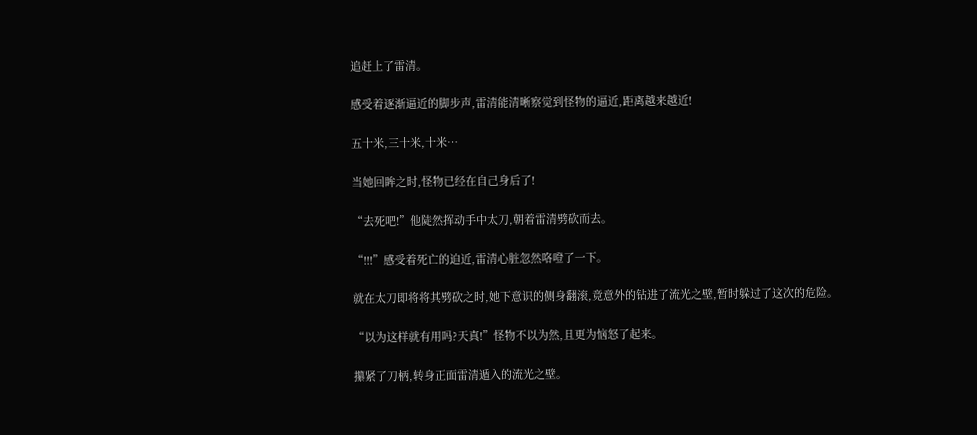追赶上了雷清。

感受着逐渐逼近的脚步声,雷清能清晰察觉到怪物的逼近,距离越来越近!

五十米,三十米,十米…

当她回眸之时,怪物已经在自己身后了!

“去死吧!”他陡然挥动手中太刀,朝着雷清劈砍而去。

“!!!”感受着死亡的迫近,雷清心脏忽然咯噔了一下。

就在太刀即将将其劈砍之时,她下意识的侧身翻滚,竟意外的钻进了流光之壁,暂时躲过了这次的危险。

“以为这样就有用吗?天真!”怪物不以为然,且更为恼怒了起来。

攥紧了刀柄,转身正面雷清遁入的流光之壁。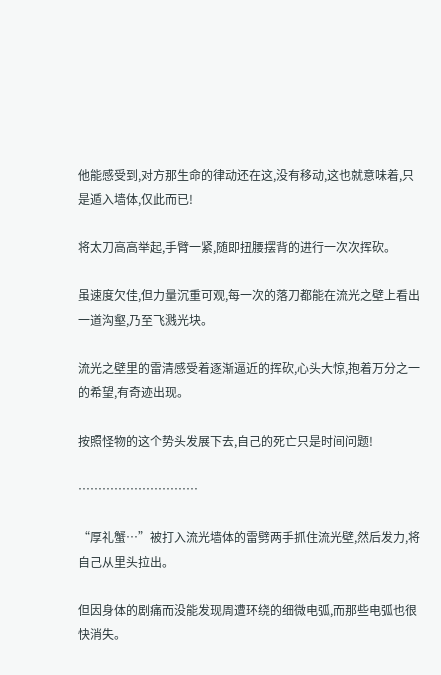他能感受到,对方那生命的律动还在这,没有移动,这也就意味着,只是遁入墙体,仅此而已!

将太刀高高举起,手臂一紧,随即扭腰摆背的进行一次次挥砍。

虽速度欠佳,但力量沉重可观,每一次的落刀都能在流光之壁上看出一道沟壑,乃至飞溅光块。

流光之壁里的雷清感受着逐渐逼近的挥砍,心头大惊,抱着万分之一的希望,有奇迹出现。

按照怪物的这个势头发展下去,自己的死亡只是时间问题!

…………………………

“厚礼蟹…”被打入流光墙体的雷劈两手抓住流光壁,然后发力,将自己从里头拉出。

但因身体的剧痛而没能发现周遭环绕的细微电弧,而那些电弧也很快消失。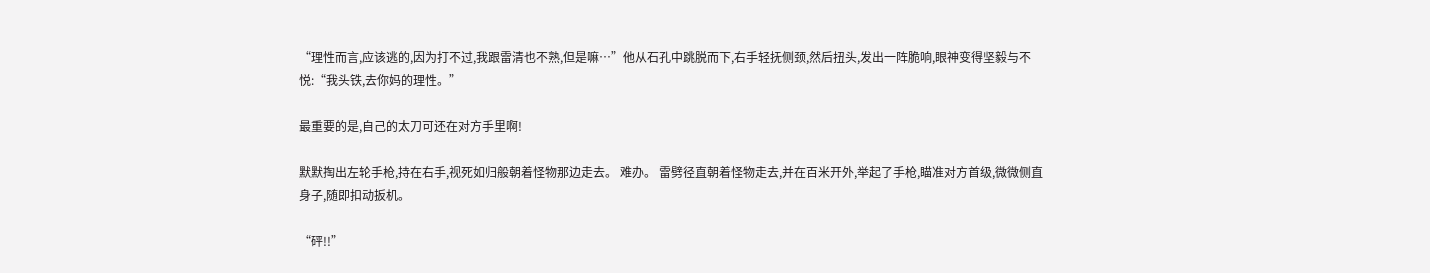“理性而言,应该逃的,因为打不过,我跟雷清也不熟,但是嘛…”他从石孔中跳脱而下,右手轻抚侧颈,然后扭头,发出一阵脆响,眼神变得坚毅与不悦:“我头铁,去你妈的理性。”

最重要的是,自己的太刀可还在对方手里啊!

默默掏出左轮手枪,持在右手,视死如归般朝着怪物那边走去。 难办。 雷劈径直朝着怪物走去,并在百米开外,举起了手枪,瞄准对方首级,微微侧直身子,随即扣动扳机。

“砰!!”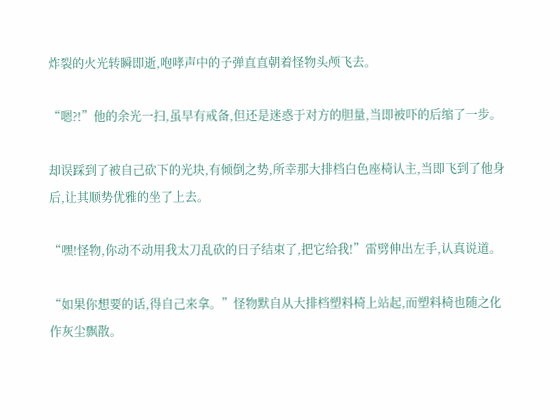炸裂的火光转瞬即逝,咆哮声中的子弹直直朝着怪物头颅飞去。

“嗯?!”他的余光一扫,虽早有戒备,但还是迷惑于对方的胆量,当即被吓的后缩了一步。

却误踩到了被自己砍下的光块,有倾倒之势,所幸那大排档白色座椅认主,当即飞到了他身后,让其顺势优雅的坐了上去。

“嘿!怪物,你动不动用我太刀乱砍的日子结束了,把它给我!”雷劈伸出左手,认真说道。

“如果你想要的话,得自己来拿。”怪物默自从大排档塑料椅上站起,而塑料椅也随之化作灰尘飘散。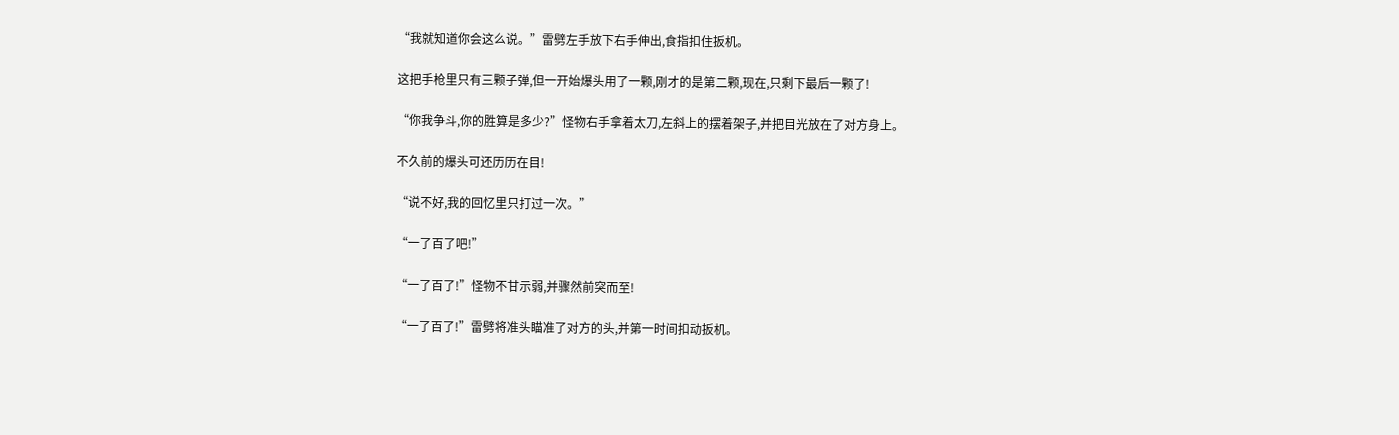“我就知道你会这么说。”雷劈左手放下右手伸出,食指扣住扳机。

这把手枪里只有三颗子弹,但一开始爆头用了一颗,刚才的是第二颗,现在,只剩下最后一颗了!

“你我争斗,你的胜算是多少?”怪物右手拿着太刀,左斜上的摆着架子,并把目光放在了对方身上。

不久前的爆头可还历历在目!

“说不好,我的回忆里只打过一次。”

“一了百了吧!”

“一了百了!”怪物不甘示弱,并骤然前突而至!

“一了百了!”雷劈将准头瞄准了对方的头,并第一时间扣动扳机。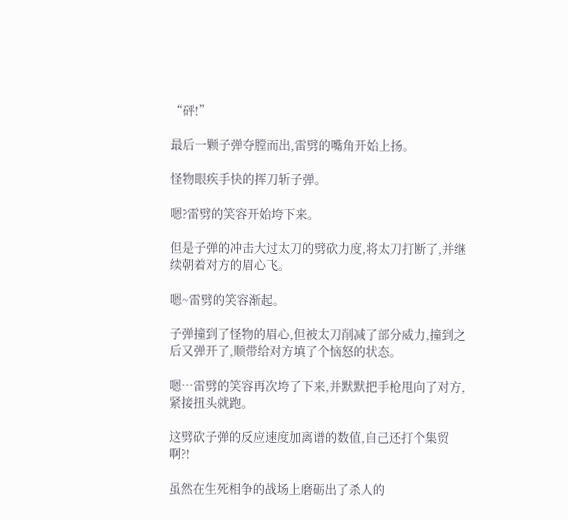“砰!”

最后一颗子弹夺膛而出,雷劈的嘴角开始上扬。

怪物眼疾手快的挥刀斩子弹。

嗯?雷劈的笑容开始垮下来。

但是子弹的冲击大过太刀的劈砍力度,将太刀打断了,并继续朝着对方的眉心飞。

嗯~雷劈的笑容渐起。

子弹撞到了怪物的眉心,但被太刀削减了部分威力,撞到之后又弹开了,顺带给对方填了个恼怒的状态。

嗯…雷劈的笑容再次垮了下来,并默默把手枪甩向了对方,紧接扭头就跑。

这劈砍子弹的反应速度加离谱的数值,自己还打个集贸啊?!

虽然在生死相争的战场上磨砺出了杀人的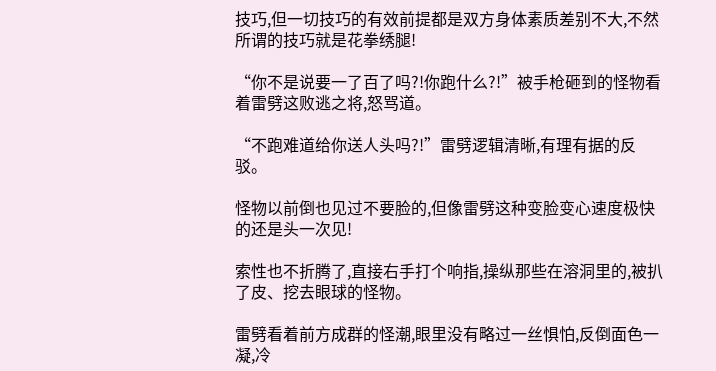技巧,但一切技巧的有效前提都是双方身体素质差别不大,不然所谓的技巧就是花拳绣腿!

“你不是说要一了百了吗?!你跑什么?!”被手枪砸到的怪物看着雷劈这败逃之将,怒骂道。

“不跑难道给你送人头吗?!”雷劈逻辑清晰,有理有据的反驳。

怪物以前倒也见过不要脸的,但像雷劈这种变脸变心速度极快的还是头一次见!

索性也不折腾了,直接右手打个响指,操纵那些在溶洞里的,被扒了皮、挖去眼球的怪物。

雷劈看着前方成群的怪潮,眼里没有略过一丝惧怕,反倒面色一凝,冷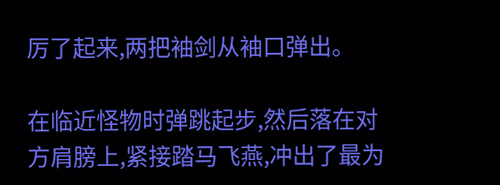厉了起来,两把袖剑从袖口弹出。

在临近怪物时弹跳起步,然后落在对方肩膀上,紧接踏马飞燕,冲出了最为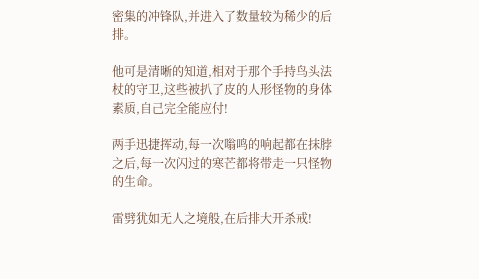密集的冲锋队,并进入了数量较为稀少的后排。

他可是清晰的知道,相对于那个手持鸟头法杖的守卫,这些被扒了皮的人形怪物的身体素质,自己完全能应付!

两手迅捷挥动,每一次嗡鸣的响起都在抹脖之后,每一次闪过的寒芒都将带走一只怪物的生命。

雷劈犹如无人之境般,在后排大开杀戒!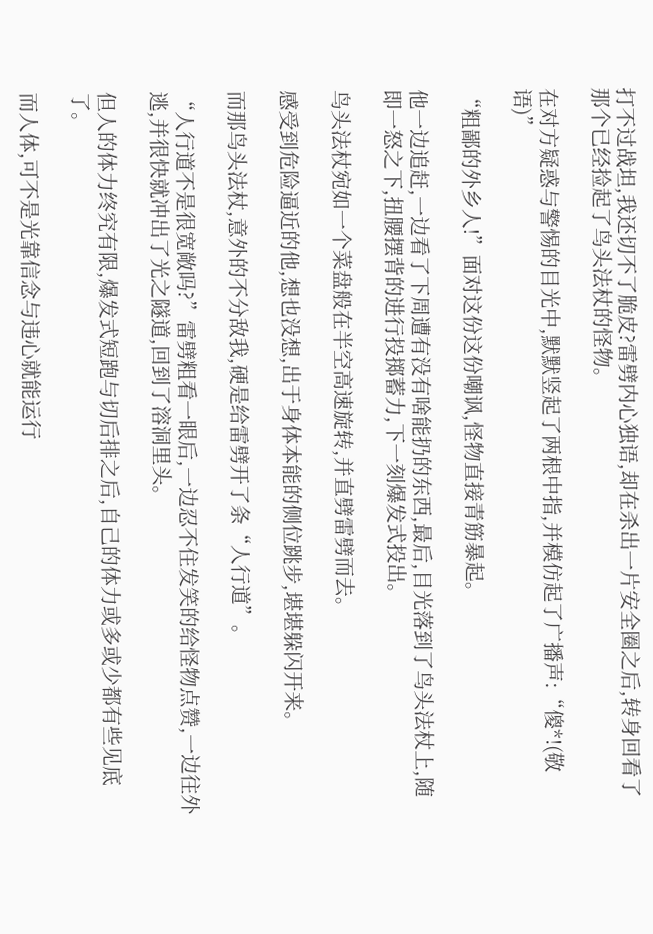打不过战坦,我还切不了脆皮?雷劈内心独语,却在杀出一片安全圈之后,转身回看了那个已经捡起了鸟头法杖的怪物。

在对方疑惑与警惕的目光中,默默竖起了两根中指,并模仿起了广播声:“傻*!(敬语)”

“粗鄙的外乡人!”面对这份这份嘲讽,怪物直接青筋暴起。

他一边追赶,一边看了下周遭有没有啥能扔的东西,最后,目光落到了鸟头法杖上,随即一怒之下,扭腰摆背的进行投掷蓄力,下一刻爆发式投出。

鸟头法杖宛如一个菜盘般在半空高速旋转,并直劈雷劈而去。

感受到危险逼近的他,想也没想,出于身体本能的侧位跳步,堪堪躲闪开来。

而那鸟头法杖,意外的不分敌我,硬是给雷劈开了条“人行道”。

“人行道不是很宽敞吗?”雷劈粗看一眼后,一边忍不住发笑的给怪物点赞,一边往外逃,并很快就冲出了光之隧道,回到了溶洞里头。

但人的体力终究有限,爆发式短跑与切后排之后,自己的体力或多或少都有些见底了。

而人体,可不是光靠信念与违心就能运行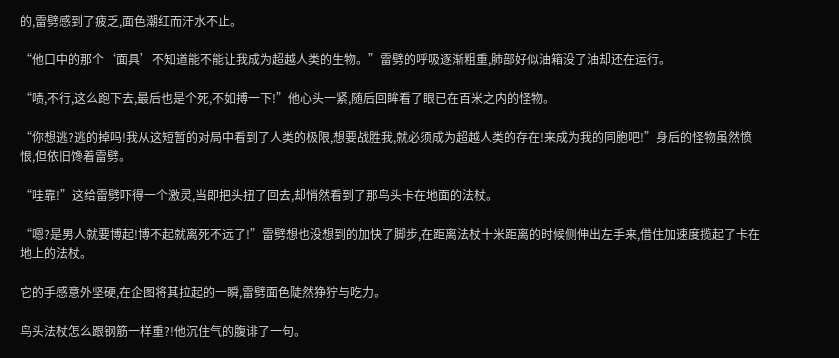的,雷劈感到了疲乏,面色潮红而汗水不止。

“他口中的那个‘面具’不知道能不能让我成为超越人类的生物。”雷劈的呼吸逐渐粗重,肺部好似油箱没了油却还在运行。

“啧,不行,这么跑下去,最后也是个死,不如搏一下!”他心头一紧,随后回眸看了眼已在百米之内的怪物。

“你想逃?逃的掉吗!我从这短暂的对局中看到了人类的极限,想要战胜我,就必须成为超越人类的存在!来成为我的同胞吧!”身后的怪物虽然愤恨,但依旧馋着雷劈。

“哇靠!”这给雷劈吓得一个激灵,当即把头扭了回去,却悄然看到了那鸟头卡在地面的法杖。

“嗯?是男人就要博起!博不起就离死不远了!”雷劈想也没想到的加快了脚步,在距离法杖十米距离的时候侧伸出左手来,借住加速度揽起了卡在地上的法杖。

它的手感意外坚硬,在企图将其拉起的一瞬,雷劈面色陡然狰狞与吃力。

鸟头法杖怎么跟钢筋一样重?!他沉住气的腹诽了一句。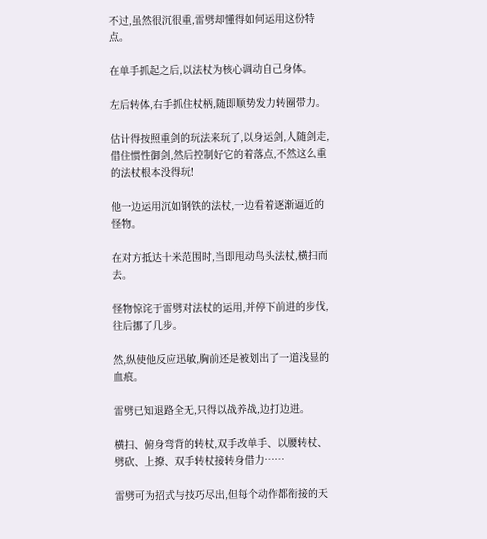不过,虽然很沉很重,雷劈却懂得如何运用这份特点。

在单手抓起之后,以法杖为核心调动自己身体。

左后转体,右手抓住杖柄,随即顺势发力转圈带力。

估计得按照重剑的玩法来玩了,以身运剑,人随剑走,借住惯性御剑,然后控制好它的着落点,不然这么重的法杖根本没得玩!

他一边运用沉如钢铁的法杖,一边看着逐渐逼近的怪物。

在对方抵达十米范围时,当即甩动鸟头法杖,横扫而去。

怪物惊诧于雷劈对法杖的运用,并停下前进的步伐,往后挪了几步。

然,纵使他反应迅敏,胸前还是被划出了一道浅显的血痕。

雷劈已知退路全无,只得以战养战,边打边进。

横扫、俯身弯背的转杖,双手改单手、以腰转杖、劈砍、上撩、双手转杖接转身借力……

雷劈可为招式与技巧尽出,但每个动作都衔接的天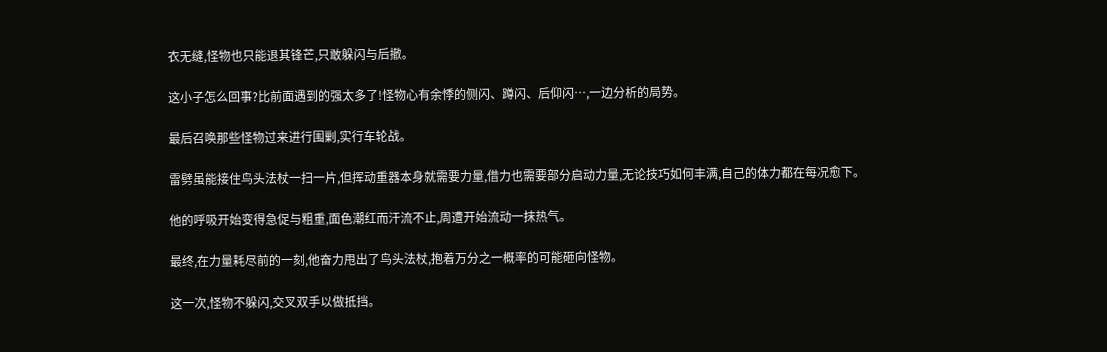衣无缝,怪物也只能退其锋芒,只敢躲闪与后撤。

这小子怎么回事?比前面遇到的强太多了!怪物心有余悸的侧闪、蹲闪、后仰闪…,一边分析的局势。

最后召唤那些怪物过来进行围剿,实行车轮战。

雷劈虽能接住鸟头法杖一扫一片,但挥动重器本身就需要力量,借力也需要部分启动力量,无论技巧如何丰满,自己的体力都在每况愈下。

他的呼吸开始变得急促与粗重,面色潮红而汗流不止,周遭开始流动一抹热气。

最终,在力量耗尽前的一刻,他奋力甩出了鸟头法杖,抱着万分之一概率的可能砸向怪物。

这一次,怪物不躲闪,交叉双手以做抵挡。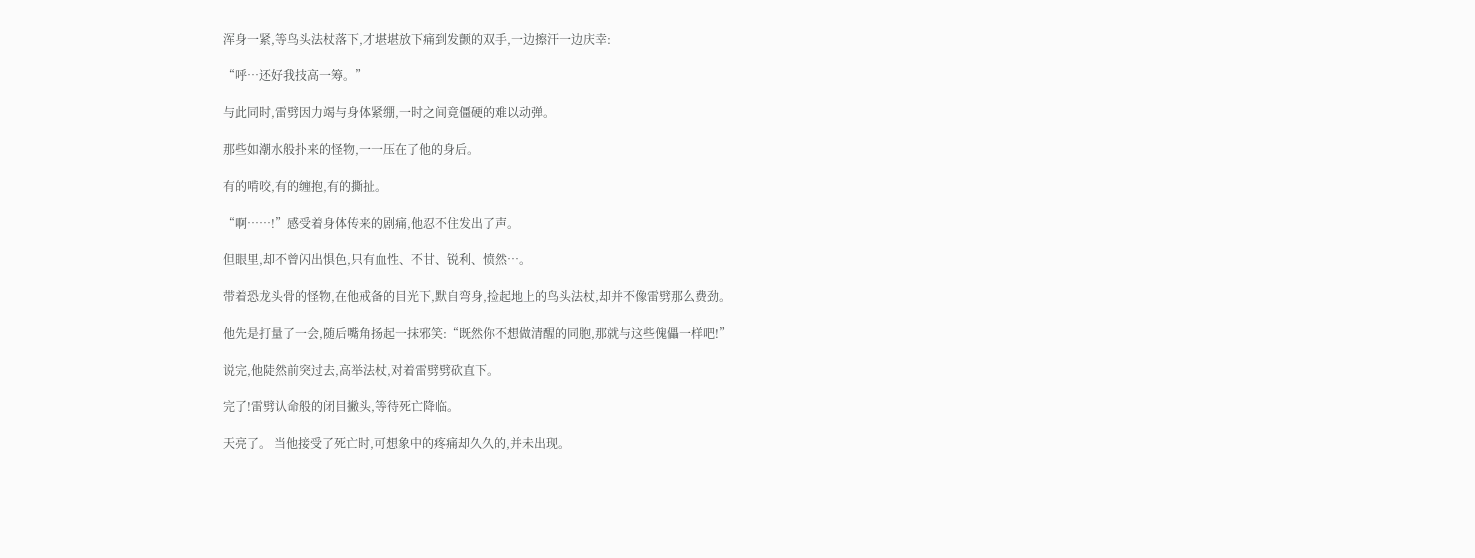浑身一紧,等鸟头法杖落下,才堪堪放下痛到发颤的双手,一边擦汗一边庆幸:

“呼…还好我技高一筹。”

与此同时,雷劈因力竭与身体紧绷,一时之间竟僵硬的难以动弹。

那些如潮水般扑来的怪物,一一压在了他的身后。

有的啃咬,有的缠抱,有的撕扯。

“啊……!”感受着身体传来的剧痛,他忍不住发出了声。

但眼里,却不曾闪出惧色,只有血性、不甘、锐利、愤然…。

带着恐龙头骨的怪物,在他戒备的目光下,默自弯身,捡起地上的鸟头法杖,却并不像雷劈那么费劲。

他先是打量了一会,随后嘴角扬起一抹邪笑:“既然你不想做清醒的同胞,那就与这些傀儡一样吧!”

说完,他陡然前突过去,高举法杖,对着雷劈劈砍直下。

完了!雷劈认命般的闭目撇头,等待死亡降临。

天亮了。 当他接受了死亡时,可想象中的疼痛却久久的,并未出现。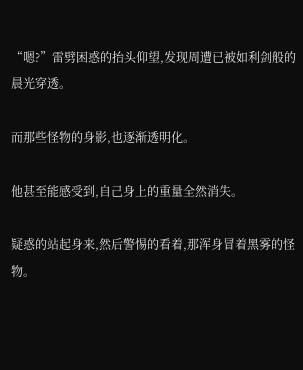“嗯?”雷劈困惑的抬头仰望,发现周遭已被如利剑般的晨光穿透。

而那些怪物的身影,也逐渐透明化。

他甚至能感受到,自己身上的重量全然消失。

疑惑的站起身来,然后警惕的看着,那浑身冒着黑雾的怪物。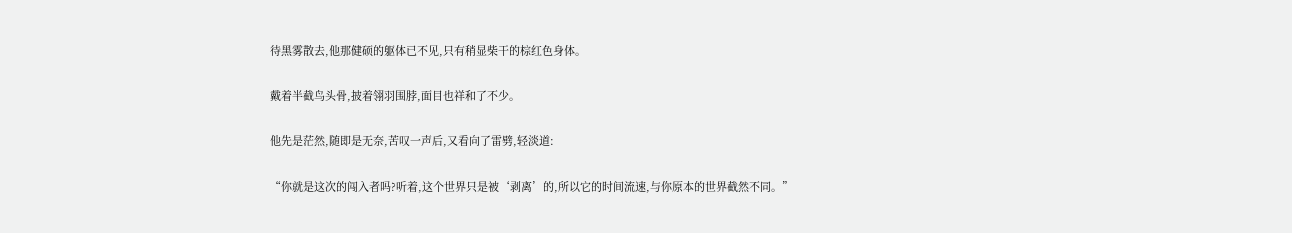待黑雾散去,他那健硕的躯体已不见,只有稍显柴干的棕红色身体。

戴着半截鸟头骨,披着翎羽围脖,面目也祥和了不少。

他先是茫然,随即是无奈,苦叹一声后,又看向了雷劈,轻淡道:

“你就是这次的闯入者吗?听着,这个世界只是被‘剥离’的,所以它的时间流速,与你原本的世界截然不同。”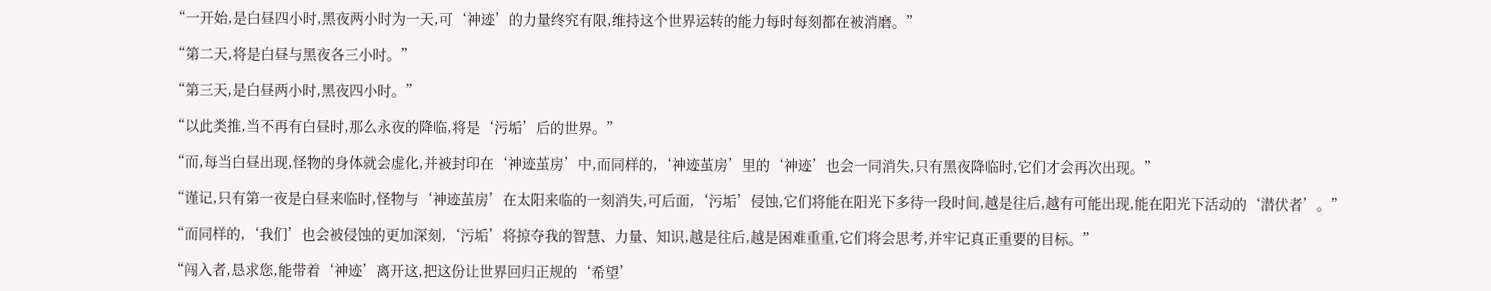“一开始,是白昼四小时,黑夜两小时为一天,可‘神迹’的力量终究有限,维持这个世界运转的能力每时每刻都在被消磨。”

“第二天,将是白昼与黑夜各三小时。”

“第三天,是白昼两小时,黑夜四小时。”

“以此类推,当不再有白昼时,那么永夜的降临,将是‘污垢’后的世界。”

“而,每当白昼出现,怪物的身体就会虚化,并被封印在‘神迹茧房’中,而同样的,‘神迹茧房’里的‘神迹’也会一同消失,只有黑夜降临时,它们才会再次出现。”

“谨记,只有第一夜是白昼来临时,怪物与‘神迹茧房’在太阳来临的一刻消失,可后面,‘污垢’侵蚀,它们将能在阳光下多待一段时间,越是往后,越有可能出现,能在阳光下活动的‘潜伏者’。”

“而同样的,‘我们’也会被侵蚀的更加深刻,‘污垢’将掠夺我的智慧、力量、知识,越是往后,越是困难重重,它们将会思考,并牢记真正重要的目标。”

“闯入者,恳求您,能带着‘神迹’离开这,把这份让世界回归正规的‘希望’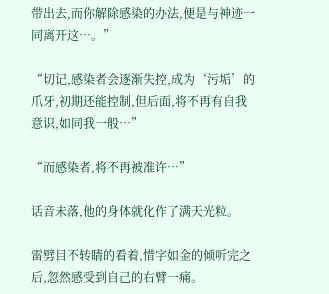带出去,而你解除感染的办法,便是与神迹一同离开这…。”

“切记,感染者会逐渐失控,成为‘污垢’的爪牙,初期还能控制,但后面,将不再有自我意识,如同我一般…”

“而感染者,将不再被准许…”

话音未落,他的身体就化作了满天光粒。

雷劈目不转睛的看着,惜字如金的倾听完之后,忽然感受到自己的右臂一痛。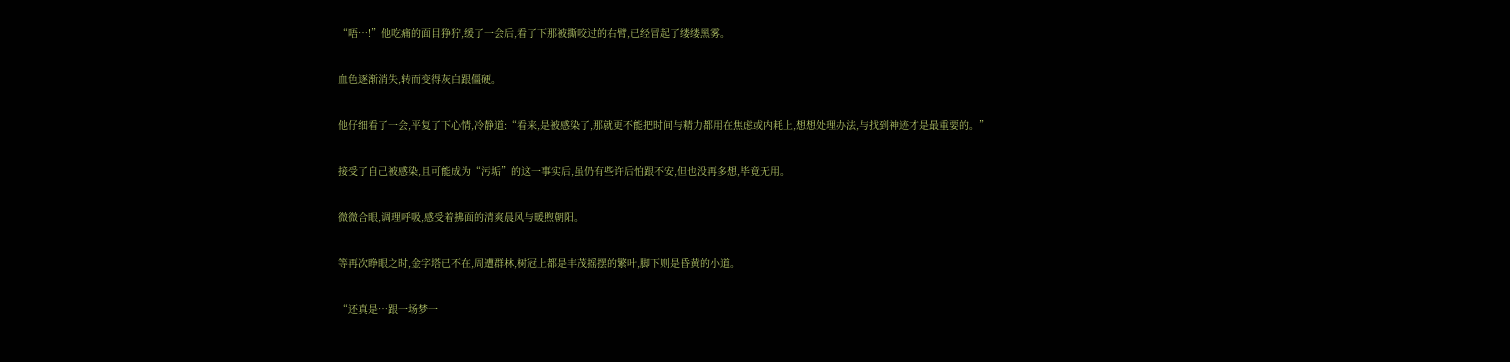“唔…!”他吃痛的面目狰狞,缓了一会后,看了下那被撕咬过的右臂,已经冒起了缕缕黑雾。

血色逐渐消失,转而变得灰白跟僵硬。

他仔细看了一会,平复了下心情,冷静道:“看来,是被感染了,那就更不能把时间与精力都用在焦虑或内耗上,想想处理办法,与找到神迹才是最重要的。”

接受了自己被感染,且可能成为“污垢”的这一事实后,虽仍有些许后怕跟不安,但也没再多想,毕竟无用。

微微合眼,调理呼吸,感受着拂面的清爽晨风与暖煦朝阳。

等再次睁眼之时,金字塔已不在,周遭群林,树冠上都是丰茂摇摆的繁叶,脚下则是昏黄的小道。

“还真是…跟一场梦一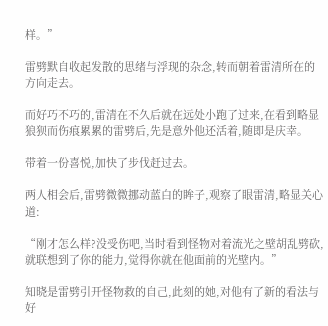样。”

雷劈默自收起发散的思绪与浮现的杂念,转而朝着雷清所在的方向走去。

而好巧不巧的,雷清在不久后就在远处小跑了过来,在看到略显狼狈而伤痕累累的雷劈后,先是意外他还活着,随即是庆幸。

带着一份喜悦,加快了步伐赶过去。

两人相会后,雷劈微微挪动蓝白的眸子,观察了眼雷清,略显关心道:

“刚才怎么样?没受伤吧,当时看到怪物对着流光之壁胡乱劈砍,就联想到了你的能力,觉得你就在他面前的光壁内。”

知晓是雷劈引开怪物救的自己,此刻的她,对他有了新的看法与好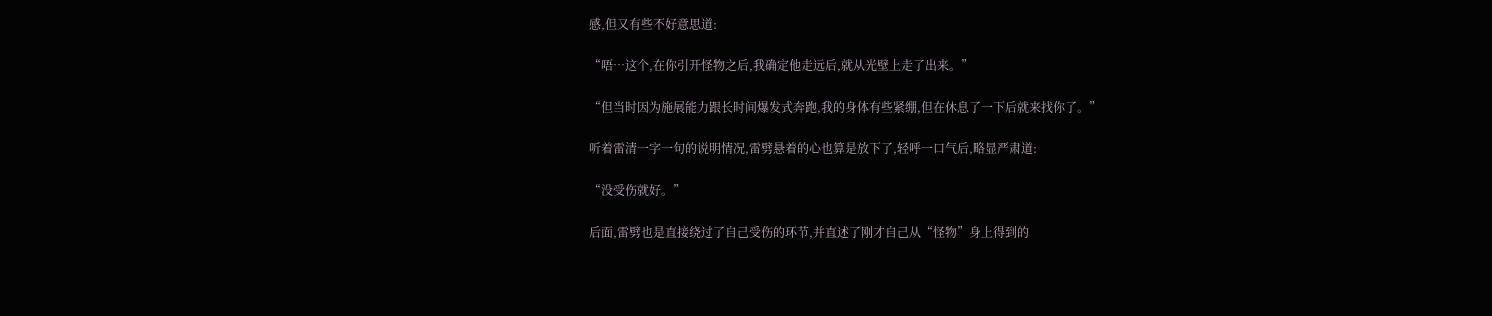感,但又有些不好意思道:

“唔…这个,在你引开怪物之后,我确定他走远后,就从光壁上走了出来。”

“但当时因为施展能力跟长时间爆发式奔跑,我的身体有些紧绷,但在休息了一下后就来找你了。”

听着雷清一字一句的说明情况,雷劈悬着的心也算是放下了,轻呼一口气后,略显严肃道:

“没受伤就好。”

后面,雷劈也是直接绕过了自己受伤的环节,并直述了刚才自己从“怪物”身上得到的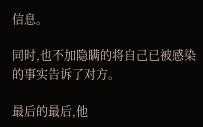信息。

同时,也不加隐瞒的将自己已被感染的事实告诉了对方。

最后的最后,他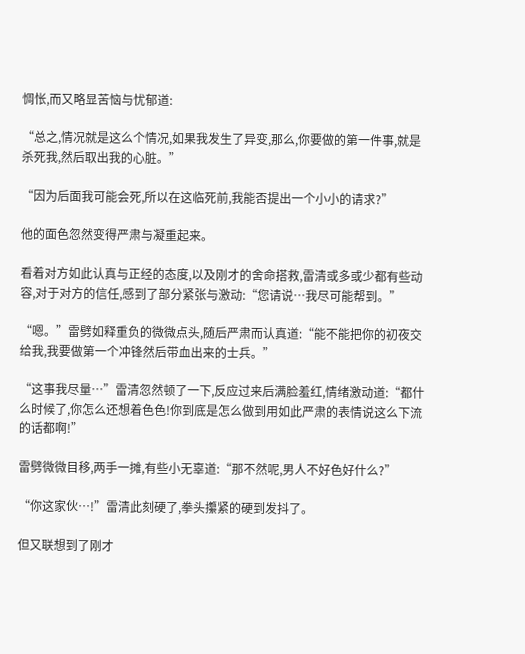惆怅,而又略显苦恼与忧郁道:

“总之,情况就是这么个情况,如果我发生了异变,那么,你要做的第一件事,就是杀死我,然后取出我的心脏。”

“因为后面我可能会死,所以在这临死前,我能否提出一个小小的请求?”

他的面色忽然变得严肃与凝重起来。

看着对方如此认真与正经的态度,以及刚才的舍命搭救,雷清或多或少都有些动容,对于对方的信任,感到了部分紧张与激动:“您请说…我尽可能帮到。”

“嗯。”雷劈如释重负的微微点头,随后严肃而认真道:“能不能把你的初夜交给我,我要做第一个冲锋然后带血出来的士兵。”

“这事我尽量…”雷清忽然顿了一下,反应过来后满脸羞红,情绪激动道:“都什么时候了,你怎么还想着色色!你到底是怎么做到用如此严肃的表情说这么下流的话都啊!”

雷劈微微目移,两手一摊,有些小无辜道:“那不然呢,男人不好色好什么?”

“你这家伙…!”雷清此刻硬了,拳头攥紧的硬到发抖了。

但又联想到了刚才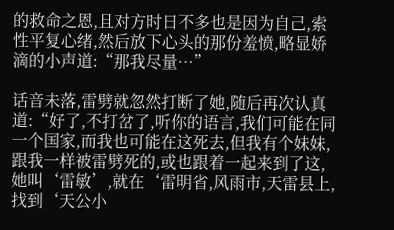的救命之恩,且对方时日不多也是因为自己,索性平复心绪,然后放下心头的那份羞愤,略显娇滴的小声道:“那我尽量…”

话音未落,雷劈就忽然打断了她,随后再次认真道:“好了,不打岔了,听你的语言,我们可能在同一个国家,而我也可能在这死去,但我有个妹妹,跟我一样被雷劈死的,或也跟着一起来到了这,她叫‘雷敏’,就在‘雷明省,风雨市,天雷县上,找到‘天公小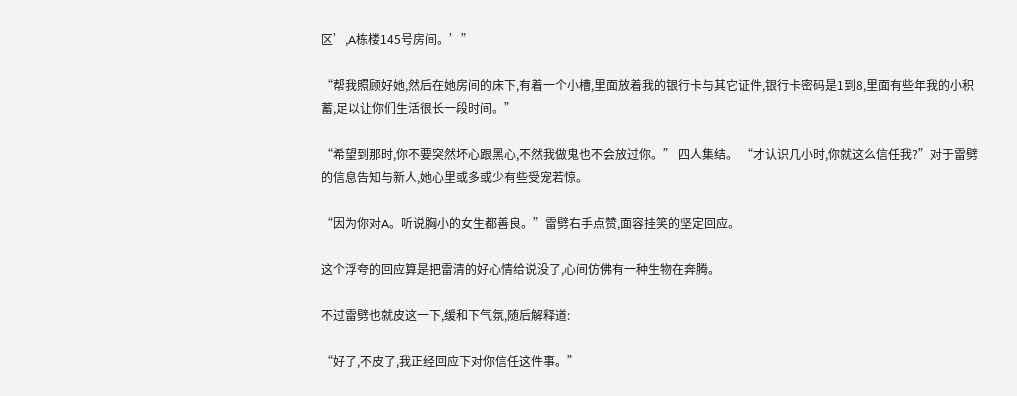区’,A栋楼145号房间。’”

“帮我照顾好她,然后在她房间的床下,有着一个小槽,里面放着我的银行卡与其它证件,银行卡密码是1到8,里面有些年我的小积蓄,足以让你们生活很长一段时间。”

“希望到那时,你不要突然坏心跟黑心,不然我做鬼也不会放过你。” 四人集结。 “才认识几小时,你就这么信任我?”对于雷劈的信息告知与新人,她心里或多或少有些受宠若惊。

“因为你对A。听说胸小的女生都善良。”雷劈右手点赞,面容挂笑的坚定回应。

这个浮夸的回应算是把雷清的好心情给说没了,心间仿佛有一种生物在奔腾。

不过雷劈也就皮这一下,缓和下气氛,随后解释道:

“好了,不皮了,我正经回应下对你信任这件事。”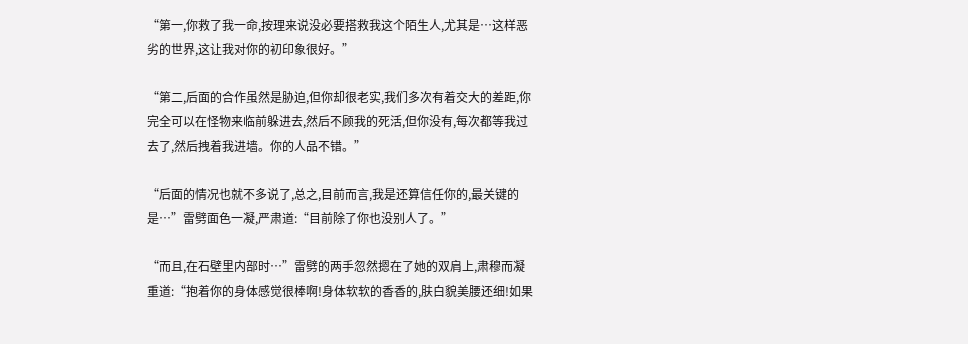“第一,你救了我一命,按理来说没必要搭救我这个陌生人,尤其是…这样恶劣的世界,这让我对你的初印象很好。”

“第二,后面的合作虽然是胁迫,但你却很老实,我们多次有着交大的差距,你完全可以在怪物来临前躲进去,然后不顾我的死活,但你没有,每次都等我过去了,然后拽着我进墙。你的人品不错。”

“后面的情况也就不多说了,总之,目前而言,我是还算信任你的,最关键的是…”雷劈面色一凝,严肃道:“目前除了你也没别人了。”

“而且,在石壁里内部时…”雷劈的两手忽然摁在了她的双肩上,肃穆而凝重道:“抱着你的身体感觉很棒啊!身体软软的香香的,肤白貌美腰还细!如果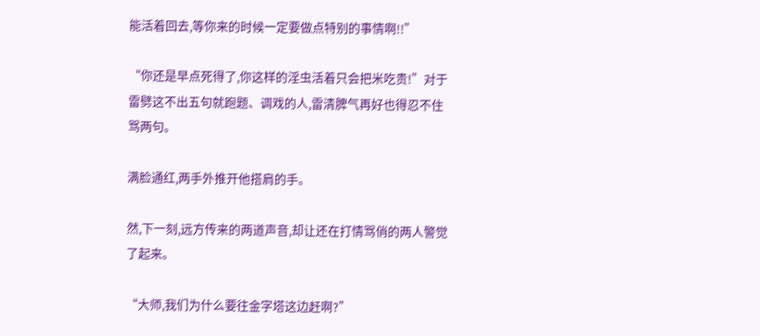能活着回去,等你来的时候一定要做点特别的事情啊!!”

“你还是早点死得了,你这样的淫虫活着只会把米吃贵!”对于雷劈这不出五句就跑题、调戏的人,雷清脾气再好也得忍不住骂两句。

满脸通红,两手外推开他搭肩的手。

然,下一刻,远方传来的两道声音,却让还在打情骂俏的两人警觉了起来。

“大师,我们为什么要往金字塔这边赶啊?”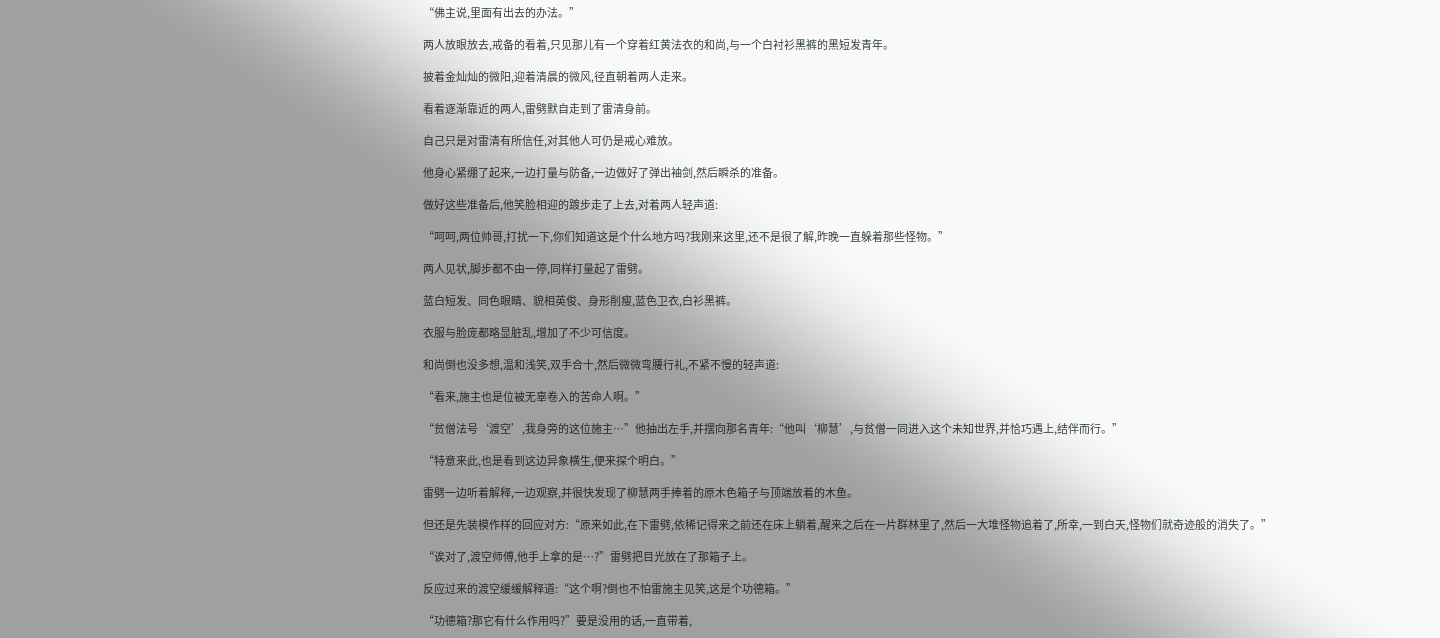“佛主说,里面有出去的办法。”

两人放眼放去,戒备的看着,只见那儿有一个穿着红黄法衣的和尚,与一个白衬衫黑裤的黑短发青年。

披着金灿灿的微阳,迎着清晨的微风,径直朝着两人走来。

看着逐渐靠近的两人,雷劈默自走到了雷清身前。

自己只是对雷清有所信任,对其他人可仍是戒心难放。

他身心紧绷了起来,一边打量与防备,一边做好了弹出袖剑,然后瞬杀的准备。

做好这些准备后,他笑脸相迎的踱步走了上去,对着两人轻声道:

“呵呵,两位帅哥,打扰一下,你们知道这是个什么地方吗?我刚来这里,还不是很了解,昨晚一直躲着那些怪物。”

两人见状,脚步都不由一停,同样打量起了雷劈。

蓝白短发、同色眼睛、貌相英俊、身形削瘦,蓝色卫衣,白衫黑裤。

衣服与脸庞都略显脏乱,增加了不少可信度。

和尚倒也没多想,温和浅笑,双手合十,然后微微弯腰行礼,不紧不慢的轻声道:

“看来,施主也是位被无辜卷入的苦命人啊。”

“贫僧法号‘渡空’,我身旁的这位施主…”他抽出左手,并摆向那名青年:“他叫‘柳慧’,与贫僧一同进入这个未知世界,并恰巧遇上,结伴而行。”

“特意来此,也是看到这边异象横生,便来探个明白。”

雷劈一边听着解释,一边观察,并很快发现了柳慧两手捧着的原木色箱子与顶端放着的木鱼。

但还是先装模作样的回应对方:“原来如此,在下雷劈,依稀记得来之前还在床上躺着,醒来之后在一片群林里了,然后一大堆怪物追着了,所幸,一到白天,怪物们就奇迹般的消失了。”

“诶对了,渡空师傅,他手上拿的是…?”雷劈把目光放在了那箱子上。

反应过来的渡空缓缓解释道:“这个啊?倒也不怕雷施主见笑,这是个功德箱。”

“功德箱?那它有什么作用吗?”要是没用的话,一直带着,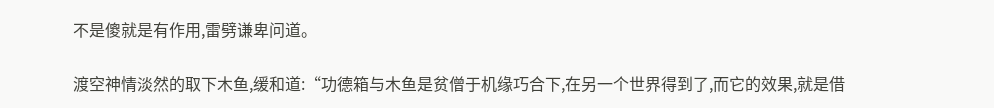不是傻就是有作用,雷劈谦卑问道。

渡空神情淡然的取下木鱼,缓和道:“功德箱与木鱼是贫僧于机缘巧合下,在另一个世界得到了,而它的效果,就是借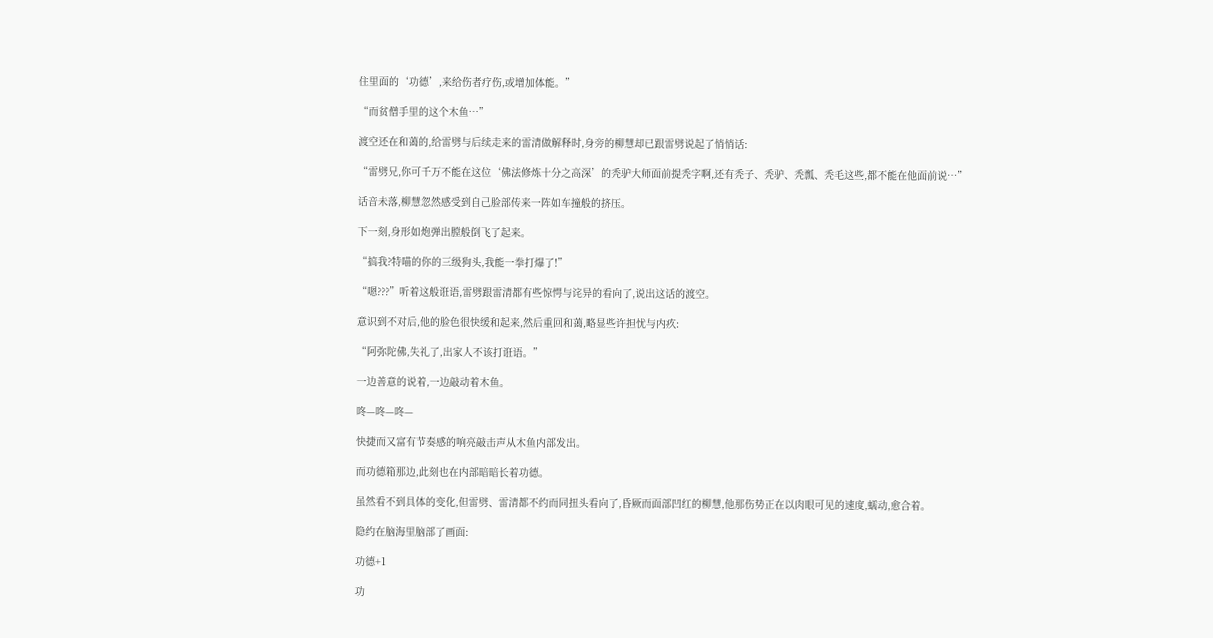住里面的‘功德’,来给伤者疗伤,或增加体能。”

“而贫僧手里的这个木鱼…”

渡空还在和蔼的,给雷劈与后续走来的雷清做解释时,身旁的柳慧却已跟雷劈说起了悄悄话:

“雷劈兄,你可千万不能在这位‘佛法修炼十分之高深’的秃驴大师面前提秃字啊,还有秃子、秃驴、秃瓢、秃毛这些,都不能在他面前说…”

话音未落,柳慧忽然感受到自己脸部传来一阵如车撞般的挤压。

下一刻,身形如炮弹出膛般倒飞了起来。

“搞我?特喵的你的三级狗头,我能一拳打爆了!”

“嗯???”听着这般诳语,雷劈跟雷清都有些惊愕与诧异的看向了,说出这话的渡空。

意识到不对后,他的脸色很快缓和起来,然后重回和蔼,略显些许担忧与内疚:

“阿弥陀佛,失礼了,出家人不该打诳语。”

一边善意的说着,一边敲动着木鱼。

咚—咚—咚—

快捷而又富有节奏感的响亮敲击声从木鱼内部发出。

而功德箱那边,此刻也在内部暗暗长着功德。

虽然看不到具体的变化,但雷劈、雷清都不约而同扭头看向了,昏厥而面部凹红的柳慧,他那伤势正在以肉眼可见的速度,蠕动,愈合着。

隐约在脑海里脑部了画面:

功德+1

功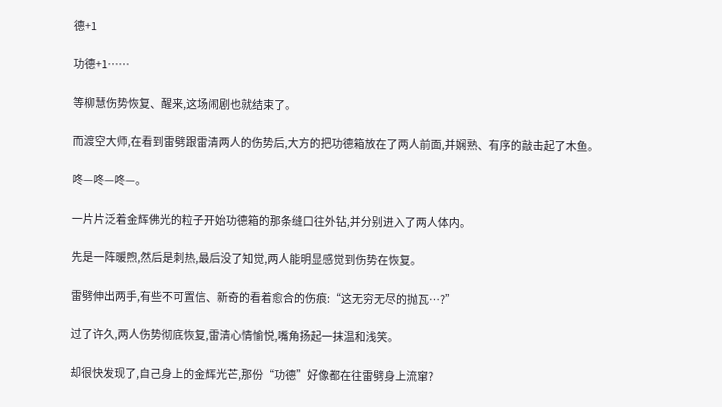德+1

功德+1……

等柳慧伤势恢复、醒来,这场闹剧也就结束了。

而渡空大师,在看到雷劈跟雷清两人的伤势后,大方的把功德箱放在了两人前面,并娴熟、有序的敲击起了木鱼。

咚—咚—咚—。

一片片泛着金辉佛光的粒子开始功德箱的那条缝口往外钻,并分别进入了两人体内。

先是一阵暖煦,然后是刺热,最后没了知觉,两人能明显感觉到伤势在恢复。

雷劈伸出两手,有些不可置信、新奇的看着愈合的伤痕:“这无穷无尽的抛瓦…?”

过了许久,两人伤势彻底恢复,雷清心情愉悦,嘴角扬起一抹温和浅笑。

却很快发现了,自己身上的金辉光芒,那份“功德”好像都在往雷劈身上流窜?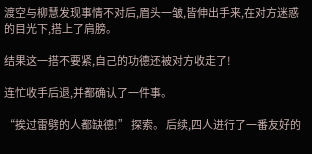渡空与柳慧发现事情不对后,眉头一皱,皆伸出手来,在对方迷惑的目光下,搭上了肩膀。

结果这一搭不要紧,自己的功德还被对方收走了!

连忙收手后退,并都确认了一件事。

“挨过雷劈的人都缺德!” 探索。 后续,四人进行了一番友好的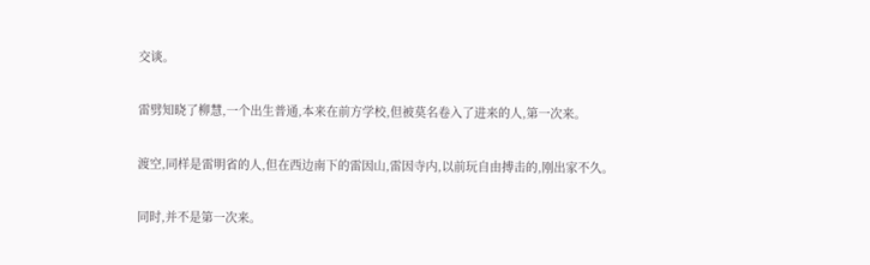交谈。

雷劈知晓了柳慧,一个出生普通,本来在前方学校,但被莫名卷入了进来的人,第一次来。

渡空,同样是雷明省的人,但在西边南下的雷因山,雷因寺内,以前玩自由搏击的,刚出家不久。

同时,并不是第一次来。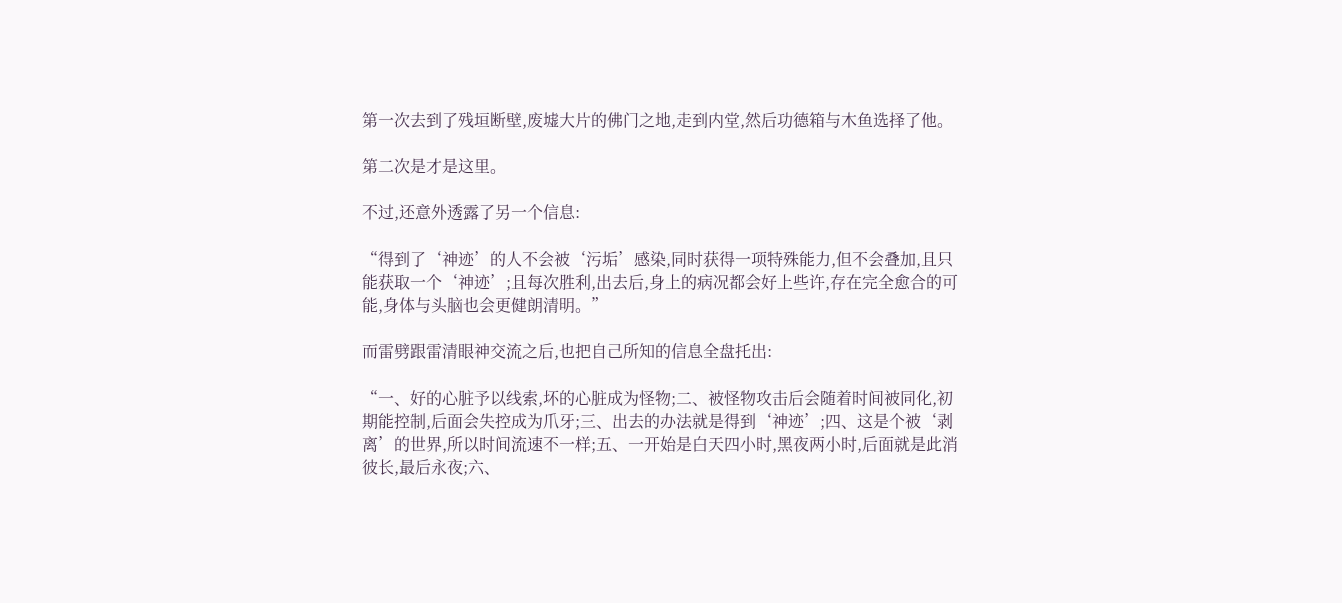第一次去到了残垣断壁,废墟大片的佛门之地,走到内堂,然后功德箱与木鱼选择了他。

第二次是才是这里。

不过,还意外透露了另一个信息:

“得到了‘神迹’的人不会被‘污垢’感染,同时获得一项特殊能力,但不会叠加,且只能获取一个‘神迹’;且每次胜利,出去后,身上的病况都会好上些许,存在完全愈合的可能,身体与头脑也会更健朗清明。”

而雷劈跟雷清眼神交流之后,也把自己所知的信息全盘托出:

“一、好的心脏予以线索,坏的心脏成为怪物;二、被怪物攻击后会随着时间被同化,初期能控制,后面会失控成为爪牙;三、出去的办法就是得到‘神迹’;四、这是个被‘剥离’的世界,所以时间流速不一样;五、一开始是白天四小时,黑夜两小时,后面就是此消彼长,最后永夜;六、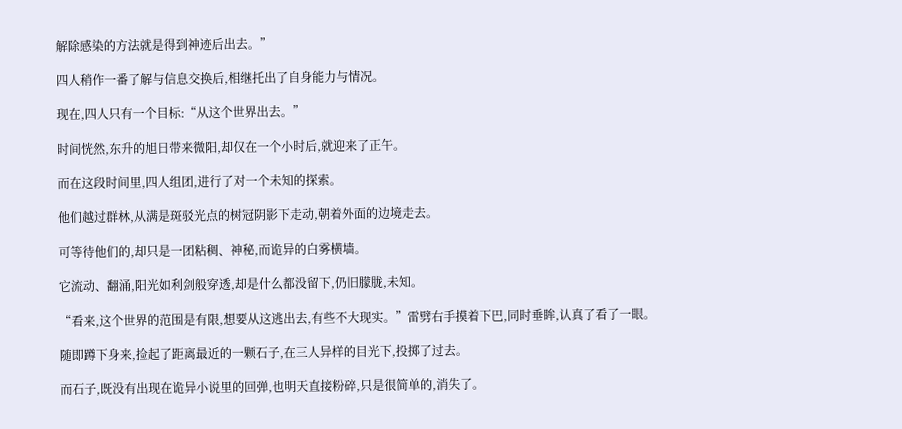解除感染的方法就是得到神迹后出去。”

四人稍作一番了解与信息交换后,相继托出了自身能力与情况。

现在,四人只有一个目标:“从这个世界出去。”

时间恍然,东升的旭日带来微阳,却仅在一个小时后,就迎来了正午。

而在这段时间里,四人组团,进行了对一个未知的探索。

他们越过群林,从满是斑驳光点的树冠阴影下走动,朝着外面的边境走去。

可等待他们的,却只是一团粘稠、神秘,而诡异的白雾横墙。

它流动、翻涌,阳光如利剑般穿透,却是什么都没留下,仍旧朦胧,未知。

“看来,这个世界的范围是有限,想要从这逃出去,有些不大现实。”雷劈右手摸着下巴,同时垂眸,认真了看了一眼。

随即蹲下身来,捡起了距离最近的一颗石子,在三人异样的目光下,投掷了过去。

而石子,既没有出现在诡异小说里的回弹,也明天直接粉碎,只是很简单的,消失了。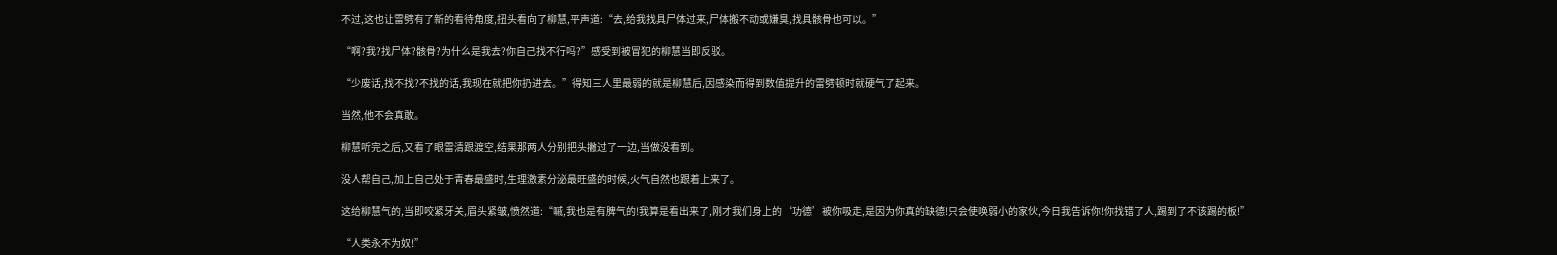不过,这也让雷劈有了新的看待角度,扭头看向了柳慧,平声道:“去,给我找具尸体过来,尸体搬不动或嫌臭,找具骸骨也可以。”

“啊?我?找尸体?骸骨?为什么是我去?你自己找不行吗?”感受到被冒犯的柳慧当即反驳。

“少废话,找不找?不找的话,我现在就把你扔进去。”得知三人里最弱的就是柳慧后,因感染而得到数值提升的雷劈顿时就硬气了起来。

当然,他不会真敢。

柳慧听完之后,又看了眼雷清跟渡空,结果那两人分别把头撇过了一边,当做没看到。

没人帮自己,加上自己处于青春最盛时,生理激素分泌最旺盛的时候,火气自然也跟着上来了。

这给柳慧气的,当即咬紧牙关,眉头紧皱,愤然道:“嘁,我也是有脾气的!我算是看出来了,刚才我们身上的‘功德’被你吸走,是因为你真的缺德!只会使唤弱小的家伙,今日我告诉你!你找错了人,踢到了不该踢的板!”

“人类永不为奴!”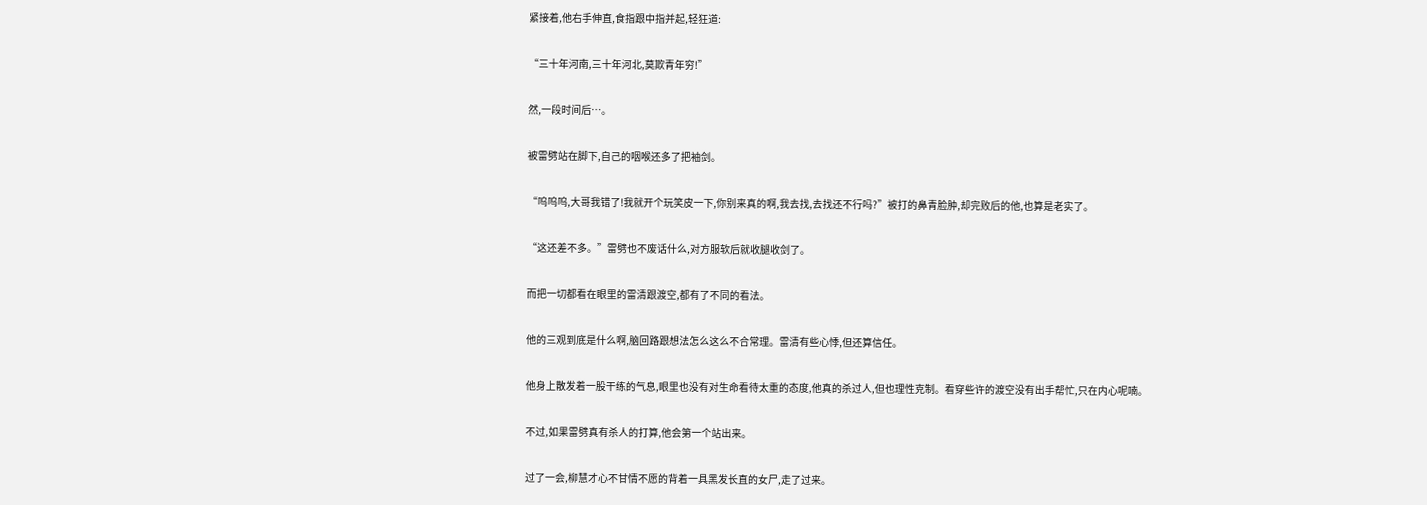紧接着,他右手伸直,食指跟中指并起,轻狂道:

“三十年河南,三十年河北,莫欺青年穷!”

然,一段时间后…。

被雷劈站在脚下,自己的咽喉还多了把袖剑。

“呜呜呜,大哥我错了!我就开个玩笑皮一下,你别来真的啊,我去找,去找还不行吗?”被打的鼻青脸肿,却完败后的他,也算是老实了。

“这还差不多。”雷劈也不废话什么,对方服软后就收腿收剑了。

而把一切都看在眼里的雷清跟渡空,都有了不同的看法。

他的三观到底是什么啊,脑回路跟想法怎么这么不合常理。雷清有些心悸,但还算信任。

他身上散发着一股干练的气息,眼里也没有对生命看待太重的态度,他真的杀过人,但也理性克制。看穿些许的渡空没有出手帮忙,只在内心呢喃。

不过,如果雷劈真有杀人的打算,他会第一个站出来。

过了一会,柳慧才心不甘情不愿的背着一具黑发长直的女尸,走了过来。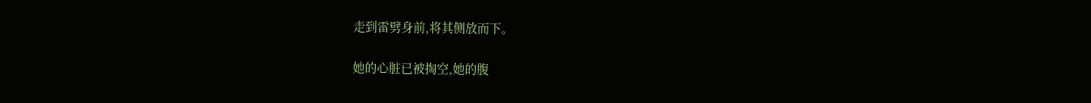走到雷劈身前,将其侧放而下。

她的心脏已被掏空,她的腹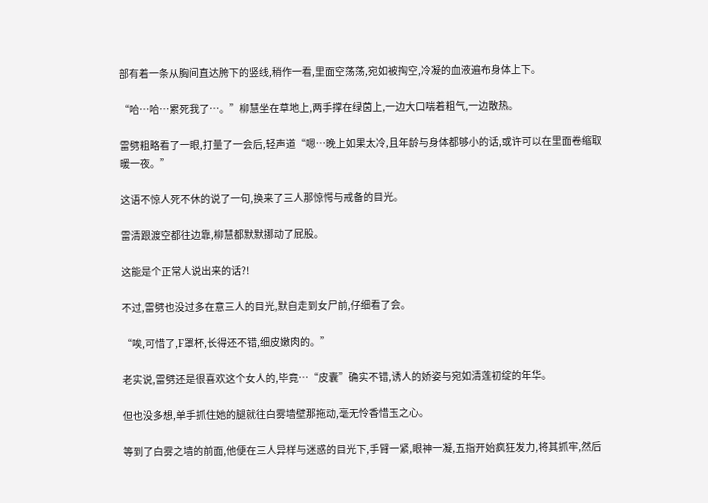部有着一条从胸间直达胯下的竖线,稍作一看,里面空荡荡,宛如被掏空,冷凝的血液遍布身体上下。

“哈…哈…累死我了…。”柳慧坐在草地上,两手撑在绿茵上,一边大口喘着粗气,一边散热。

雷劈粗略看了一眼,打量了一会后,轻声道“嗯…晚上如果太冷,且年龄与身体都够小的话,或许可以在里面卷缩取暖一夜。”

这语不惊人死不休的说了一句,换来了三人那惊愕与戒备的目光。

雷清跟渡空都往边靠,柳慧都默默挪动了屁股。

这能是个正常人说出来的话?!

不过,雷劈也没过多在意三人的目光,默自走到女尸前,仔细看了会。

“唉,可惜了,F罩杯,长得还不错,细皮嫩肉的。”

老实说,雷劈还是很喜欢这个女人的,毕竟…“皮囊”确实不错,诱人的娇姿与宛如清莲初绽的年华。

但也没多想,单手抓住她的腿就往白雾墙壁那拖动,毫无怜香惜玉之心。

等到了白雾之墙的前面,他便在三人异样与迷惑的目光下,手臂一紧,眼神一凝,五指开始疯狂发力,将其抓牢,然后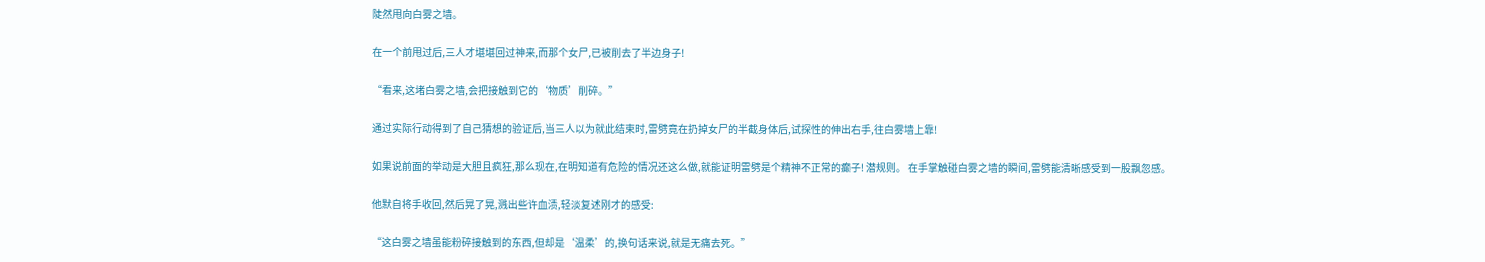陡然甩向白雾之墙。

在一个前甩过后,三人才堪堪回过神来,而那个女尸,已被削去了半边身子!

“看来,这堵白雾之墙,会把接触到它的‘物质’削碎。”

通过实际行动得到了自己猜想的验证后,当三人以为就此结束时,雷劈竟在扔掉女尸的半截身体后,试探性的伸出右手,往白雾墙上靠!

如果说前面的举动是大胆且疯狂,那么现在,在明知道有危险的情况还这么做,就能证明雷劈是个精神不正常的癫子! 潜规则。 在手掌触碰白雾之墙的瞬间,雷劈能清晰感受到一股飘忽感。

他默自将手收回,然后晃了晃,溅出些许血渍,轻淡复述刚才的感受:

“这白雾之墙虽能粉碎接触到的东西,但却是‘温柔’的,换句话来说,就是无痛去死。”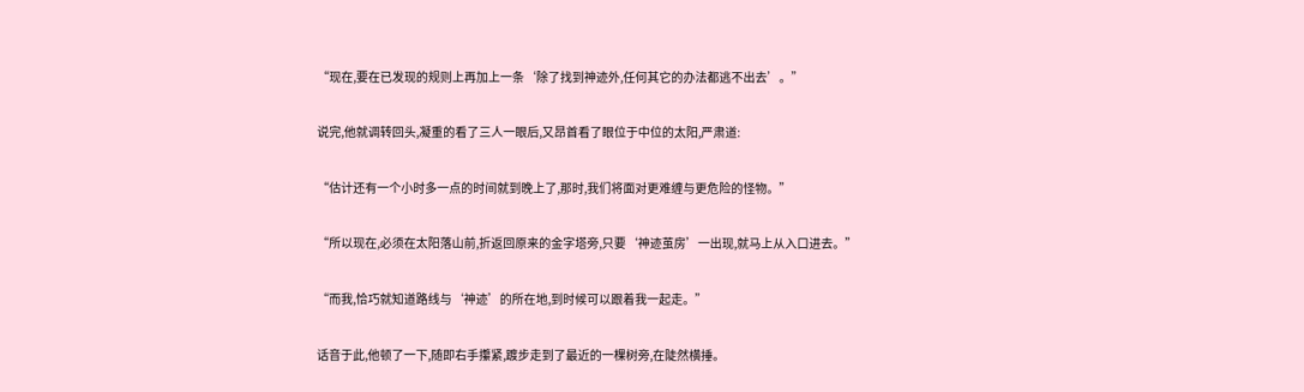“现在,要在已发现的规则上再加上一条‘除了找到神迹外,任何其它的办法都逃不出去’。”

说完,他就调转回头,凝重的看了三人一眼后,又昂首看了眼位于中位的太阳,严肃道:

“估计还有一个小时多一点的时间就到晚上了,那时,我们将面对更难缠与更危险的怪物。”

“所以现在,必须在太阳落山前,折返回原来的金字塔旁,只要‘神迹茧房’一出现,就马上从入口进去。”

“而我,恰巧就知道路线与‘神迹’的所在地,到时候可以跟着我一起走。”

话音于此,他顿了一下,随即右手攥紧,踱步走到了最近的一棵树旁,在陡然横捶。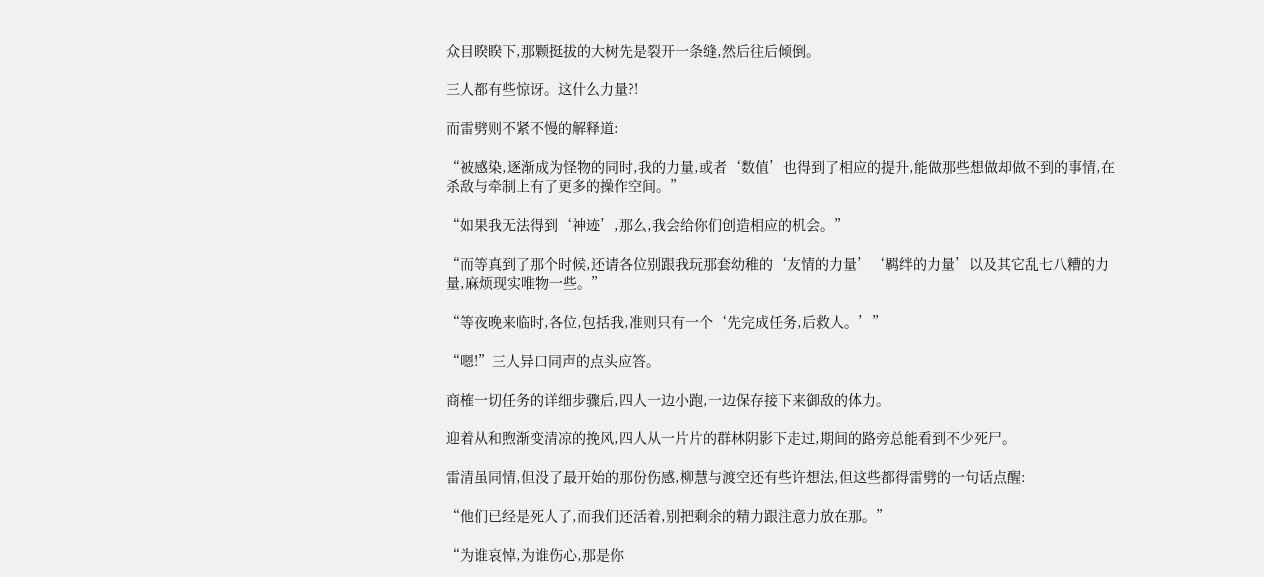众目睽睽下,那颗挺拔的大树先是裂开一条缝,然后往后倾倒。

三人都有些惊讶。这什么力量?!

而雷劈则不紧不慢的解释道:

“被感染,逐渐成为怪物的同时,我的力量,或者‘数值’也得到了相应的提升,能做那些想做却做不到的事情,在杀敌与牵制上有了更多的操作空间。”

“如果我无法得到‘神迹’,那么,我会给你们创造相应的机会。”

“而等真到了那个时候,还请各位别跟我玩那套幼稚的‘友情的力量’‘羁绊的力量’以及其它乱七八糟的力量,麻烦现实唯物一些。”

“等夜晚来临时,各位,包括我,准则只有一个‘先完成任务,后救人。’”

“嗯!”三人异口同声的点头应答。

商榷一切任务的详细步骤后,四人一边小跑,一边保存接下来御敌的体力。

迎着从和煦渐变清凉的挽风,四人从一片片的群林阴影下走过,期间的路旁总能看到不少死尸。

雷清虽同情,但没了最开始的那份伤感,柳慧与渡空还有些许想法,但这些都得雷劈的一句话点醒:

“他们已经是死人了,而我们还活着,别把剩余的精力跟注意力放在那。”

“为谁哀悼,为谁伤心,那是你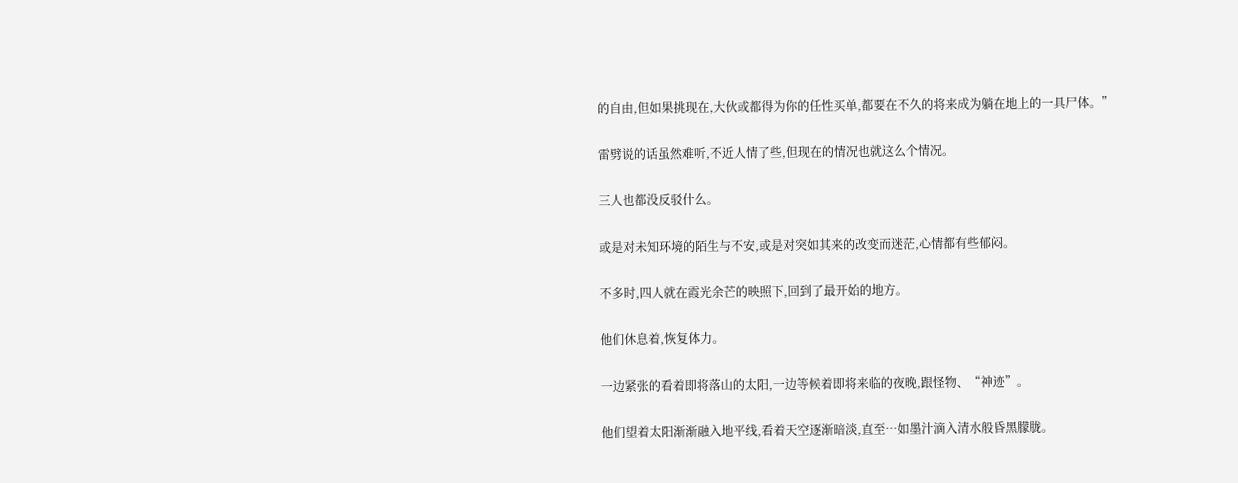的自由,但如果挑现在,大伙或都得为你的任性买单,都要在不久的将来成为躺在地上的一具尸体。”

雷劈说的话虽然难听,不近人情了些,但现在的情况也就这么个情况。

三人也都没反驳什么。

或是对未知环境的陌生与不安,或是对突如其来的改变而迷茫,心情都有些郁闷。

不多时,四人就在霞光余芒的映照下,回到了最开始的地方。

他们休息着,恢复体力。

一边紧张的看着即将落山的太阳,一边等候着即将来临的夜晚,跟怪物、“神迹”。

他们望着太阳渐渐融入地平线,看着天空逐渐暗淡,直至…如墨汁滴入清水般昏黑朦胧。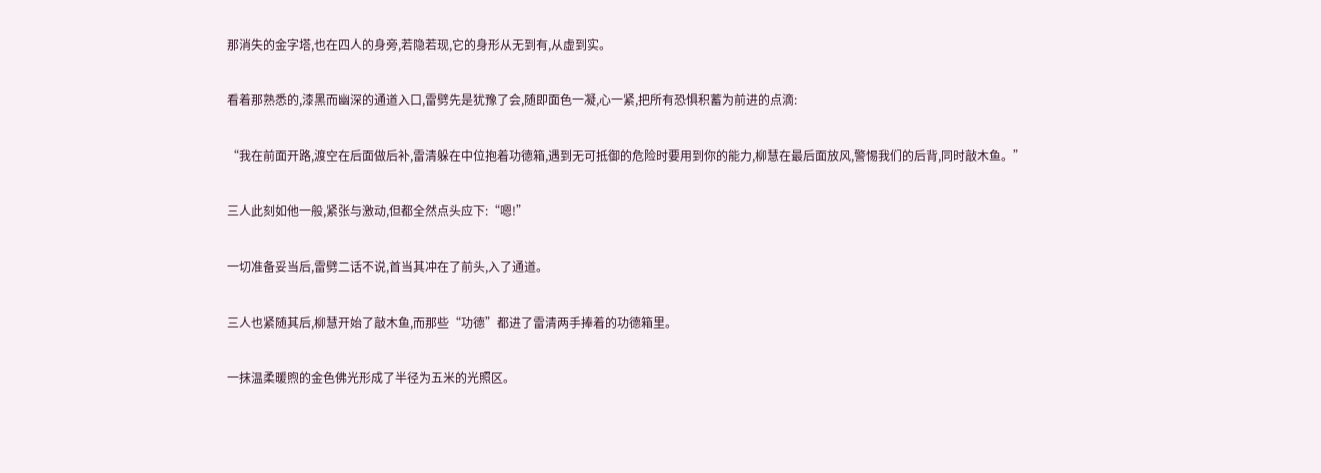那消失的金字塔,也在四人的身旁,若隐若现,它的身形从无到有,从虚到实。

看着那熟悉的,漆黑而幽深的通道入口,雷劈先是犹豫了会,随即面色一凝,心一紧,把所有恐惧积蓄为前进的点滴:

“我在前面开路,渡空在后面做后补,雷清躲在中位抱着功德箱,遇到无可抵御的危险时要用到你的能力,柳慧在最后面放风,警惕我们的后背,同时敲木鱼。”

三人此刻如他一般,紧张与激动,但都全然点头应下:“嗯!”

一切准备妥当后,雷劈二话不说,首当其冲在了前头,入了通道。

三人也紧随其后,柳慧开始了敲木鱼,而那些“功德”都进了雷清两手捧着的功德箱里。

一抹温柔暖煦的金色佛光形成了半径为五米的光照区。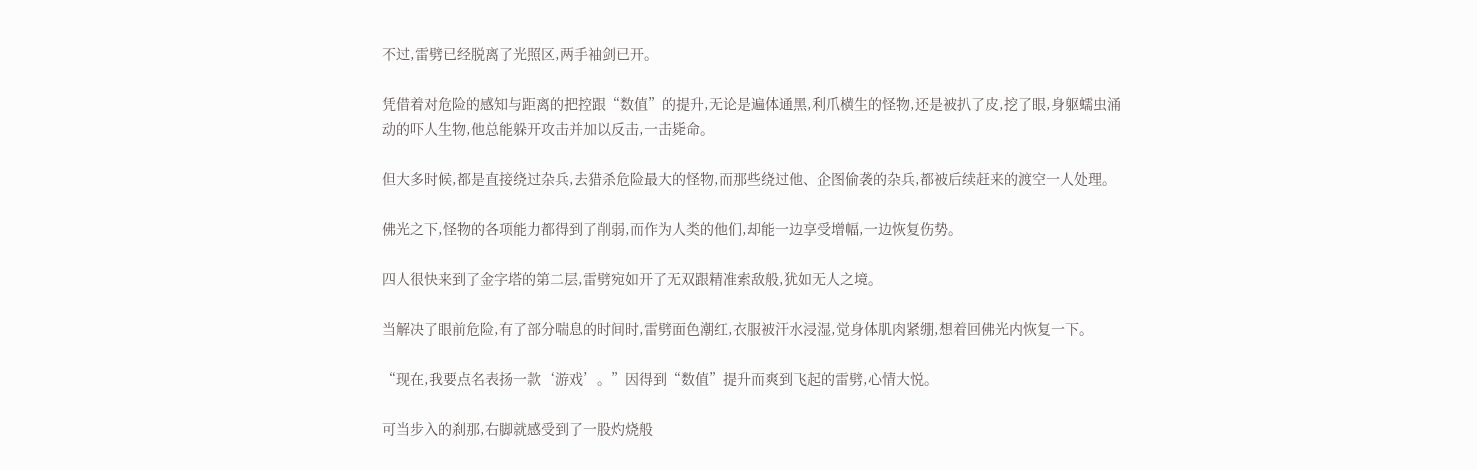不过,雷劈已经脱离了光照区,两手袖剑已开。

凭借着对危险的感知与距离的把控跟“数值”的提升,无论是遍体通黑,利爪横生的怪物,还是被扒了皮,挖了眼,身躯蠕虫涌动的吓人生物,他总能躲开攻击并加以反击,一击毙命。

但大多时候,都是直接绕过杂兵,去猎杀危险最大的怪物,而那些绕过他、企图偷袭的杂兵,都被后续赶来的渡空一人处理。

佛光之下,怪物的各项能力都得到了削弱,而作为人类的他们,却能一边享受增幅,一边恢复伤势。

四人很快来到了金字塔的第二层,雷劈宛如开了无双跟精准索敌般,犹如无人之境。

当解决了眼前危险,有了部分喘息的时间时,雷劈面色潮红,衣服被汗水浸湿,觉身体肌肉紧绷,想着回佛光内恢复一下。

“现在,我要点名表扬一款‘游戏’。”因得到“数值”提升而爽到飞起的雷劈,心情大悦。

可当步入的刹那,右脚就感受到了一股灼烧般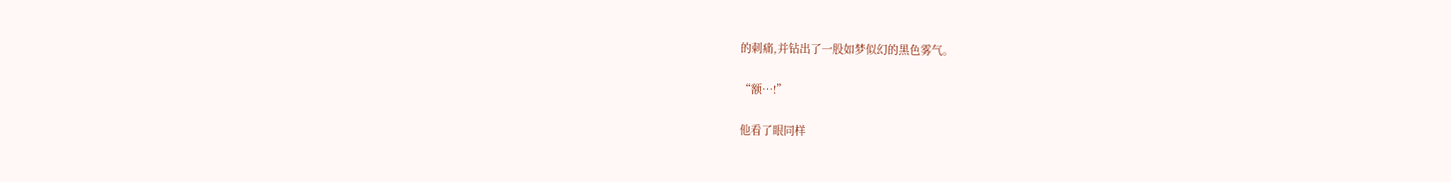的刺痛,并钻出了一股如梦似幻的黑色雾气。

“额…!”

他看了眼同样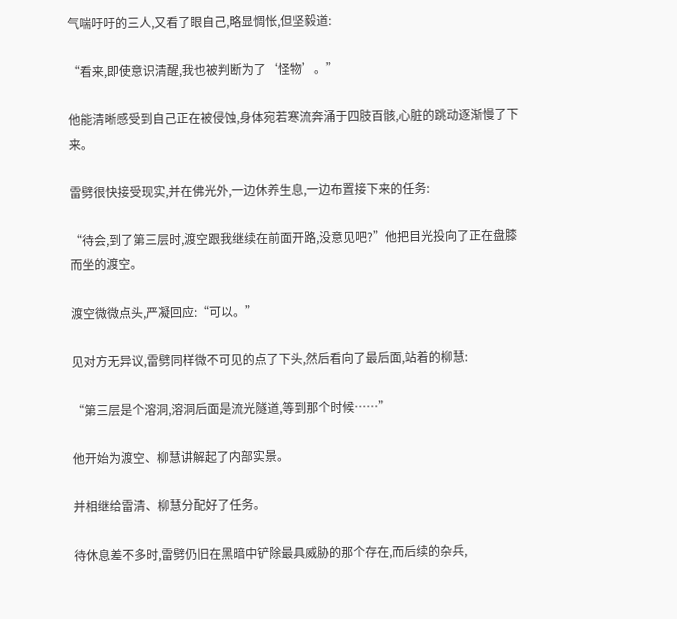气喘吁吁的三人,又看了眼自己,略显惆怅,但坚毅道:

“看来,即使意识清醒,我也被判断为了‘怪物’。”

他能清晰感受到自己正在被侵蚀,身体宛若寒流奔涌于四肢百骸,心脏的跳动逐渐慢了下来。

雷劈很快接受现实,并在佛光外,一边休养生息,一边布置接下来的任务:

“待会,到了第三层时,渡空跟我继续在前面开路,没意见吧?”他把目光投向了正在盘膝而坐的渡空。

渡空微微点头,严凝回应:“可以。”

见对方无异议,雷劈同样微不可见的点了下头,然后看向了最后面,站着的柳慧:

“第三层是个溶洞,溶洞后面是流光隧道,等到那个时候……”

他开始为渡空、柳慧讲解起了内部实景。

并相继给雷清、柳慧分配好了任务。

待休息差不多时,雷劈仍旧在黑暗中铲除最具威胁的那个存在,而后续的杂兵,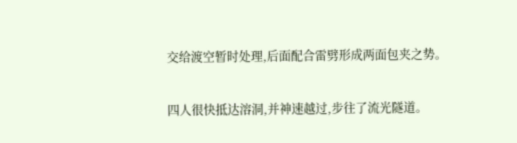交给渡空暂时处理,后面配合雷劈形成两面包夹之势。

四人很快抵达溶洞,并神速越过,步往了流光隧道。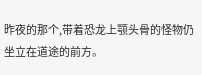昨夜的那个,带着恐龙上颚头骨的怪物仍坐立在道途的前方。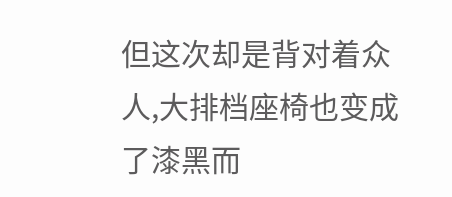但这次却是背对着众人,大排档座椅也变成了漆黑而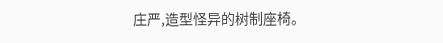庄严,造型怪异的树制座椅。